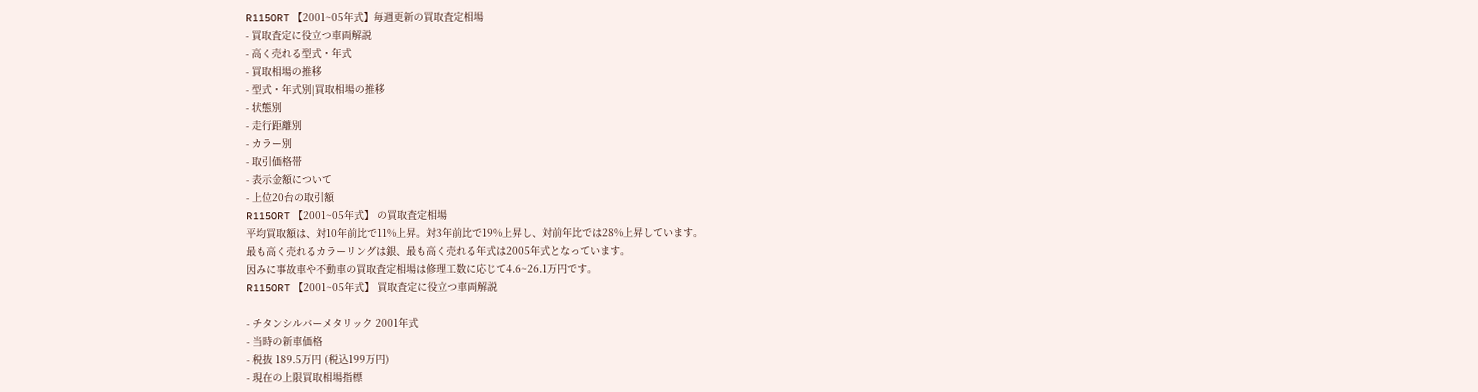R1150RT 【2001~05年式】毎週更新の買取査定相場
- 買取査定に役立つ車両解説
- 高く売れる型式・年式
- 買取相場の推移
- 型式・年式別|買取相場の推移
- 状態別
- 走行距離別
- カラー別
- 取引価格帯
- 表示金額について
- 上位20台の取引額
R1150RT 【2001~05年式】 の買取査定相場
平均買取額は、対10年前比で11%上昇。対3年前比で19%上昇し、対前年比では28%上昇しています。
最も高く売れるカラーリングは銀、最も高く売れる年式は2005年式となっています。
因みに事故車や不動車の買取査定相場は修理工数に応じて4.6~26.1万円です。
R1150RT 【2001~05年式】 買取査定に役立つ車両解説

- チタンシルバーメタリック 2001年式
- 当時の新車価格
- 税抜 189.5万円 (税込199万円)
- 現在の上限買取相場指標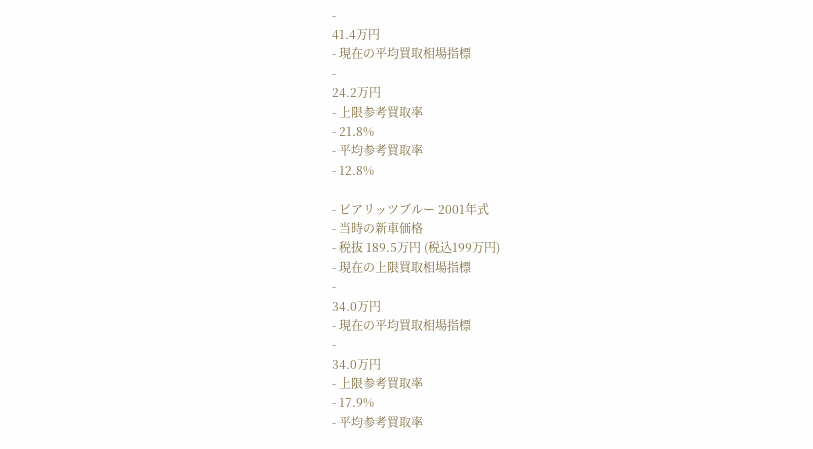-
41.4万円
- 現在の平均買取相場指標
-
24.2万円
- 上限参考買取率
- 21.8%
- 平均参考買取率
- 12.8%

- ビアリッツブルー 2001年式
- 当時の新車価格
- 税抜 189.5万円 (税込199万円)
- 現在の上限買取相場指標
-
34.0万円
- 現在の平均買取相場指標
-
34.0万円
- 上限参考買取率
- 17.9%
- 平均参考買取率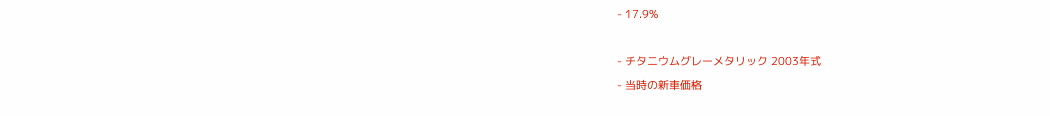- 17.9%

- チタニウムグレーメタリック 2003年式
- 当時の新車価格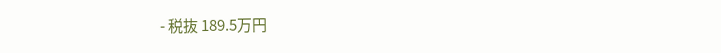- 税抜 189.5万円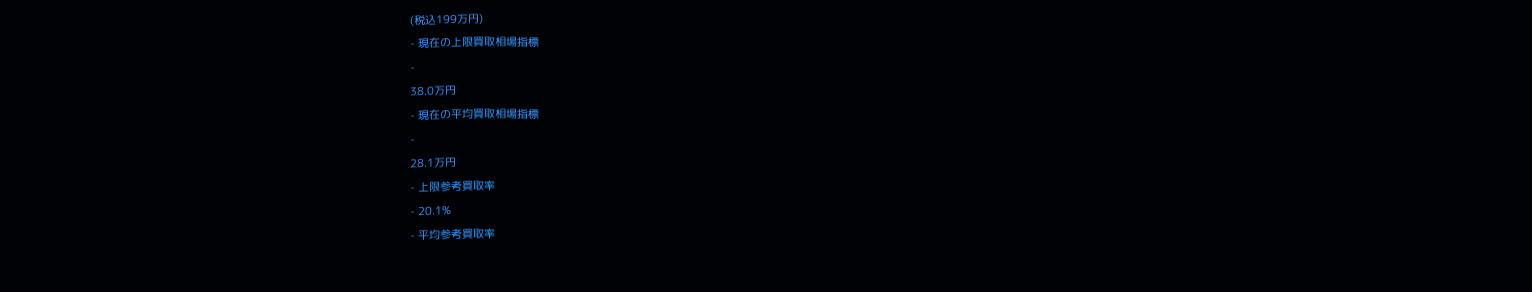(税込199万円)
- 現在の上限買取相場指標
-
38.0万円
- 現在の平均買取相場指標
-
28.1万円
- 上限参考買取率
- 20.1%
- 平均参考買取率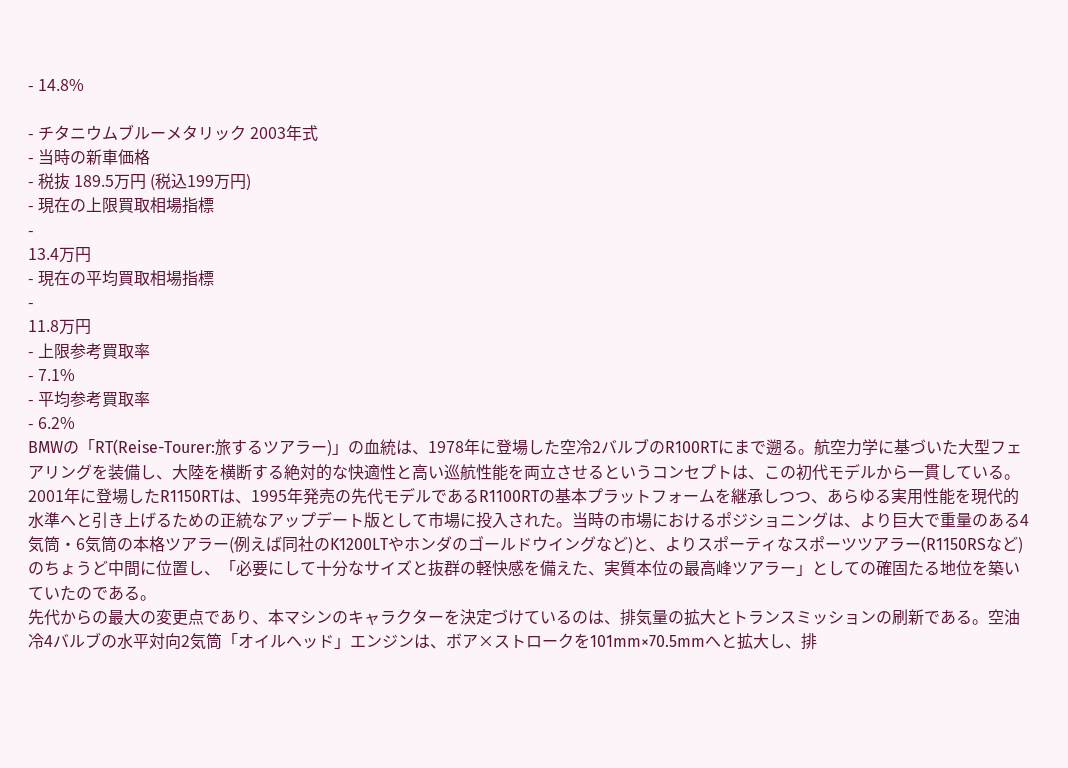- 14.8%

- チタニウムブルーメタリック 2003年式
- 当時の新車価格
- 税抜 189.5万円 (税込199万円)
- 現在の上限買取相場指標
-
13.4万円
- 現在の平均買取相場指標
-
11.8万円
- 上限参考買取率
- 7.1%
- 平均参考買取率
- 6.2%
BMWの「RT(Reise-Tourer:旅するツアラー)」の血統は、1978年に登場した空冷2バルブのR100RTにまで遡る。航空力学に基づいた大型フェアリングを装備し、大陸を横断する絶対的な快適性と高い巡航性能を両立させるというコンセプトは、この初代モデルから一貫している。2001年に登場したR1150RTは、1995年発売の先代モデルであるR1100RTの基本プラットフォームを継承しつつ、あらゆる実用性能を現代的水準へと引き上げるための正統なアップデート版として市場に投入された。当時の市場におけるポジショニングは、より巨大で重量のある4気筒・6気筒の本格ツアラー(例えば同社のK1200LTやホンダのゴールドウイングなど)と、よりスポーティなスポーツツアラー(R1150RSなど)のちょうど中間に位置し、「必要にして十分なサイズと抜群の軽快感を備えた、実質本位の最高峰ツアラー」としての確固たる地位を築いていたのである。
先代からの最大の変更点であり、本マシンのキャラクターを決定づけているのは、排気量の拡大とトランスミッションの刷新である。空油冷4バルブの水平対向2気筒「オイルヘッド」エンジンは、ボア×ストロークを101mm×70.5mmへと拡大し、排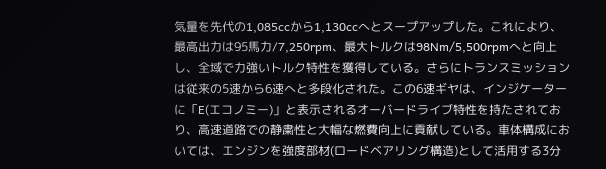気量を先代の1,085ccから1,130ccへとスープアップした。これにより、最高出力は95馬力/7,250rpm、最大トルクは98Nm/5,500rpmへと向上し、全域で力強いトルク特性を獲得している。さらにトランスミッションは従来の5速から6速へと多段化された。この6速ギヤは、インジケーターに「E(エコノミー)」と表示されるオーバードライブ特性を持たされており、高速道路での静粛性と大幅な燃費向上に貢献している。車体構成においては、エンジンを強度部材(ロードベアリング構造)として活用する3分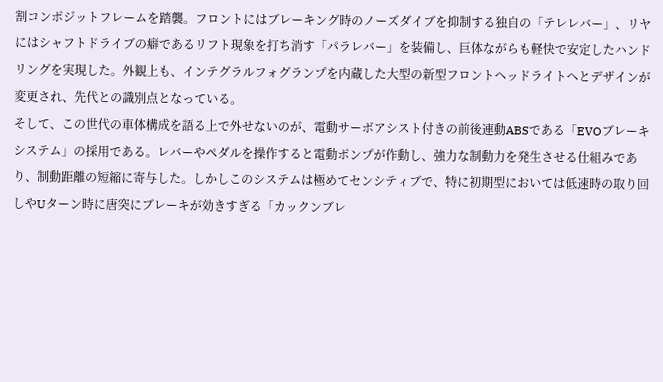割コンポジットフレームを踏襲。フロントにはブレーキング時のノーズダイブを抑制する独自の「テレレバー」、リヤにはシャフトドライブの癖であるリフト現象を打ち消す「パラレバー」を装備し、巨体ながらも軽快で安定したハンドリングを実現した。外観上も、インテグラルフォグランプを内蔵した大型の新型フロントヘッドライトへとデザインが変更され、先代との識別点となっている。
そして、この世代の車体構成を語る上で外せないのが、電動サーボアシスト付きの前後連動ABSである「EVOブレーキシステム」の採用である。レバーやペダルを操作すると電動ポンプが作動し、強力な制動力を発生させる仕組みであり、制動距離の短縮に寄与した。しかしこのシステムは極めてセンシティブで、特に初期型においては低速時の取り回しやUターン時に唐突にブレーキが効きすぎる「カックンブレ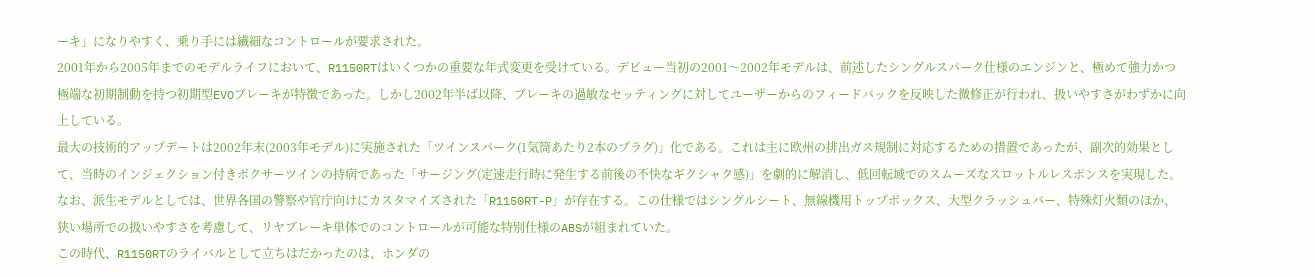ーキ」になりやすく、乗り手には繊細なコントロールが要求された。
2001年から2005年までのモデルライフにおいて、R1150RTはいくつかの重要な年式変更を受けている。デビュー当初の2001〜2002年モデルは、前述したシングルスパーク仕様のエンジンと、極めて強力かつ極端な初期制動を持つ初期型EVOブレーキが特徴であった。しかし2002年半ば以降、ブレーキの過敏なセッティングに対してユーザーからのフィードバックを反映した微修正が行われ、扱いやすさがわずかに向上している。
最大の技術的アップデートは2002年末(2003年モデル)に実施された「ツインスパーク(1気筒あたり2本のプラグ)」化である。これは主に欧州の排出ガス規制に対応するための措置であったが、副次的効果として、当時のインジェクション付きボクサーツインの持病であった「サージング(定速走行時に発生する前後の不快なギクシャク感)」を劇的に解消し、低回転域でのスムーズなスロットルレスポンスを実現した。なお、派生モデルとしては、世界各国の警察や官庁向けにカスタマイズされた「R1150RT-P」が存在する。この仕様ではシングルシート、無線機用トップボックス、大型クラッシュバー、特殊灯火類のほか、狭い場所での扱いやすさを考慮して、リヤブレーキ単体でのコントロールが可能な特別仕様のABSが組まれていた。
この時代、R1150RTのライバルとして立ちはだかったのは、ホンダの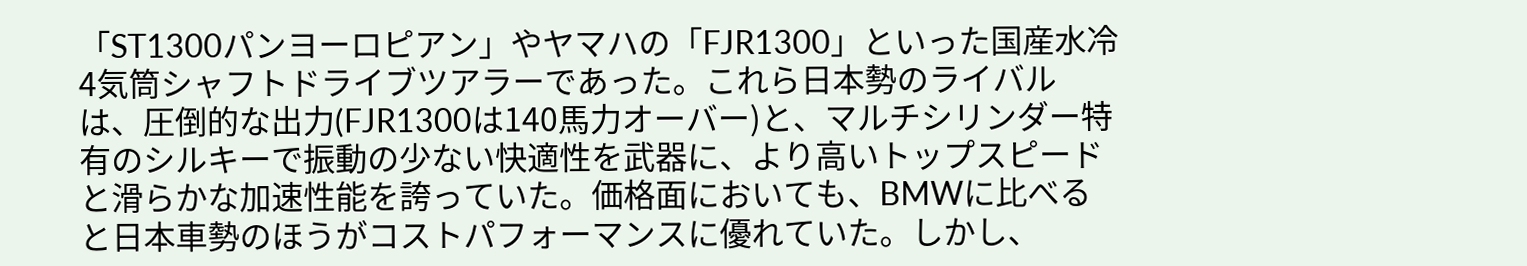「ST1300パンヨーロピアン」やヤマハの「FJR1300」といった国産水冷4気筒シャフトドライブツアラーであった。これら日本勢のライバルは、圧倒的な出力(FJR1300は140馬力オーバー)と、マルチシリンダー特有のシルキーで振動の少ない快適性を武器に、より高いトップスピードと滑らかな加速性能を誇っていた。価格面においても、BMWに比べると日本車勢のほうがコストパフォーマンスに優れていた。しかし、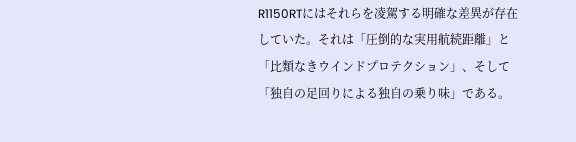R1150RTにはそれらを凌駕する明確な差異が存在していた。それは「圧倒的な実用航続距離」と「比類なきウインドプロテクション」、そして「独自の足回りによる独自の乗り味」である。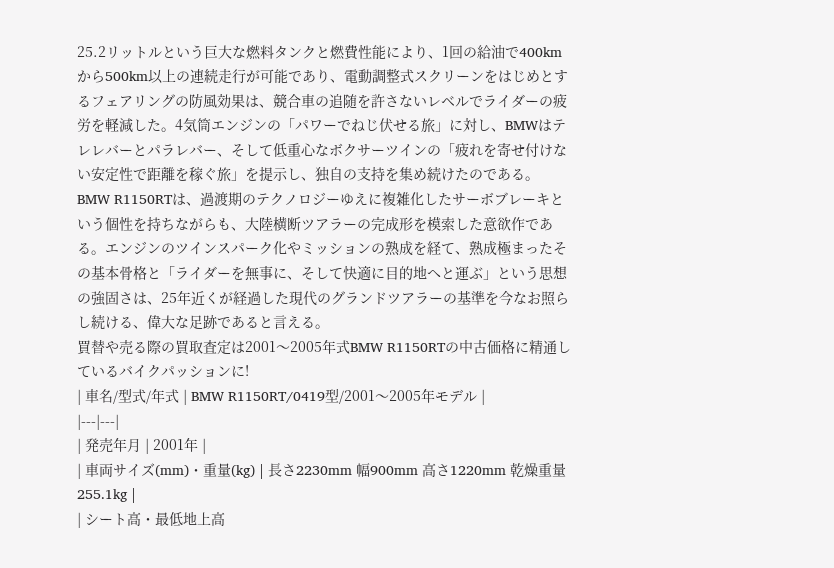25.2リットルという巨大な燃料タンクと燃費性能により、1回の給油で400kmから500km以上の連続走行が可能であり、電動調整式スクリーンをはじめとするフェアリングの防風効果は、競合車の追随を許さないレベルでライダーの疲労を軽減した。4気筒エンジンの「パワーでねじ伏せる旅」に対し、BMWはテレレバーとパラレバー、そして低重心なボクサーツインの「疲れを寄せ付けない安定性で距離を稼ぐ旅」を提示し、独自の支持を集め続けたのである。
BMW R1150RTは、過渡期のテクノロジーゆえに複雑化したサーボブレーキという個性を持ちながらも、大陸横断ツアラーの完成形を模索した意欲作である。エンジンのツインスパーク化やミッションの熟成を経て、熟成極まったその基本骨格と「ライダーを無事に、そして快適に目的地へと運ぶ」という思想の強固さは、25年近くが経過した現代のグランドツアラーの基準を今なお照らし続ける、偉大な足跡であると言える。
買替や売る際の買取査定は2001〜2005年式BMW R1150RTの中古価格に精通しているバイクパッションに!
| 車名/型式/年式 | BMW R1150RT/0419型/2001〜2005年モデル |
|---|---|
| 発売年月 | 2001年 |
| 車両サイズ(mm)・重量(kg) | 長さ2230mm 幅900mm 高さ1220mm 乾燥重量255.1kg |
| シート高・最低地上高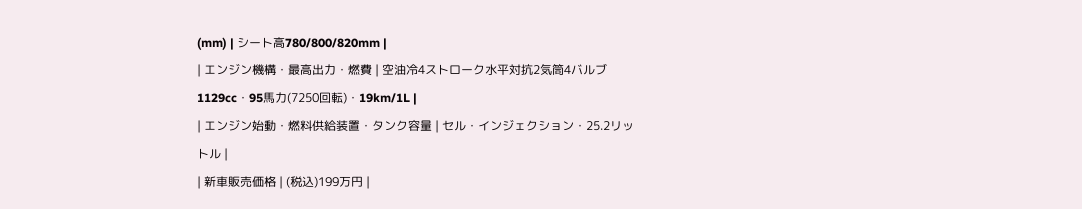(mm) | シート高780/800/820mm |
| エンジン機構・最高出力・燃費 | 空油冷4ストローク水平対抗2気筒4バルブ1129cc・95馬力(7250回転)・19km/1L |
| エンジン始動・燃料供給装置・タンク容量 | セル・インジェクション・25.2リットル |
| 新車販売価格 | (税込)199万円 |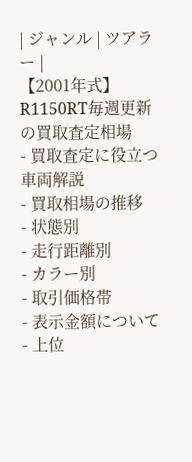| ジャンル | ツアラー |
【2001年式】R1150RT毎週更新の買取査定相場
- 買取査定に役立つ車両解説
- 買取相場の推移
- 状態別
- 走行距離別
- カラー別
- 取引価格帯
- 表示金額について
- 上位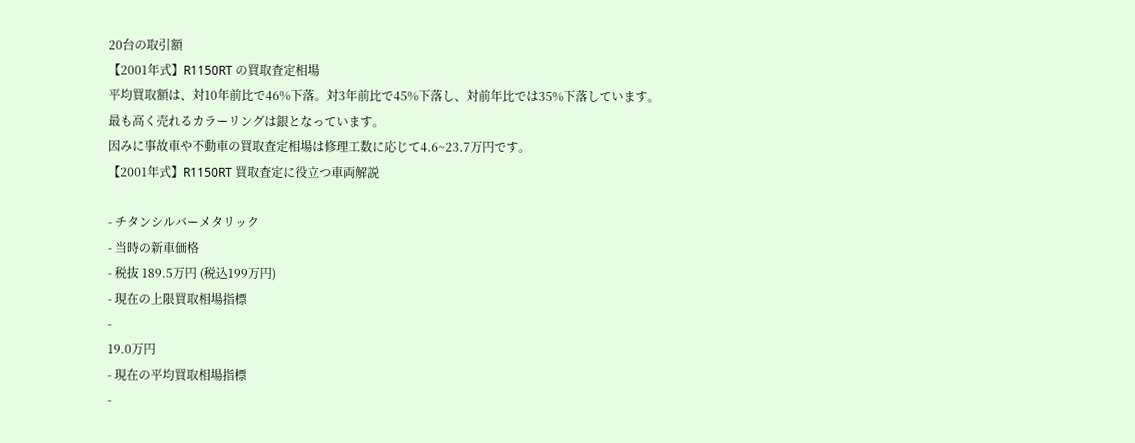20台の取引額
【2001年式】R1150RT の買取査定相場
平均買取額は、対10年前比で46%下落。対3年前比で45%下落し、対前年比では35%下落しています。
最も高く売れるカラーリングは銀となっています。
因みに事故車や不動車の買取査定相場は修理工数に応じて4.6~23.7万円です。
【2001年式】R1150RT 買取査定に役立つ車両解説

- チタンシルバーメタリック
- 当時の新車価格
- 税抜 189.5万円 (税込199万円)
- 現在の上限買取相場指標
-
19.0万円
- 現在の平均買取相場指標
-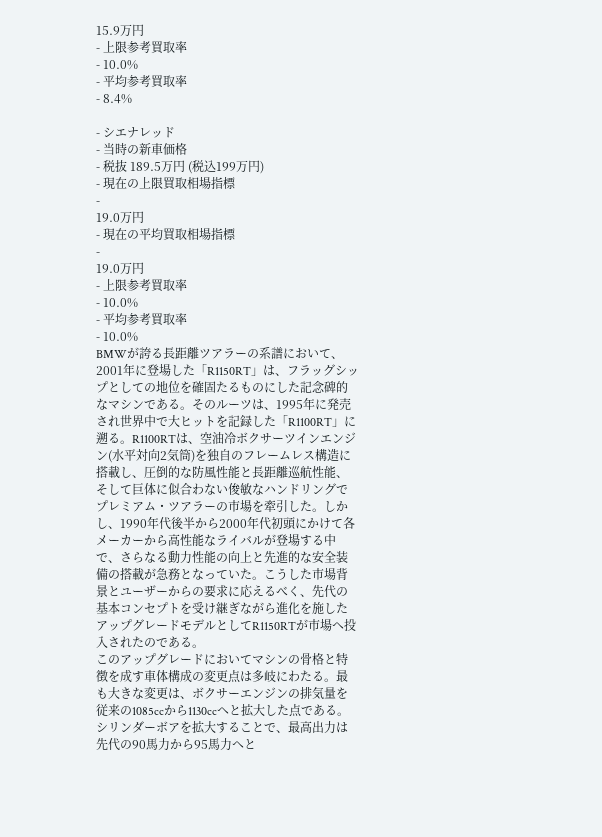15.9万円
- 上限参考買取率
- 10.0%
- 平均参考買取率
- 8.4%

- シエナレッド
- 当時の新車価格
- 税抜 189.5万円 (税込199万円)
- 現在の上限買取相場指標
-
19.0万円
- 現在の平均買取相場指標
-
19.0万円
- 上限参考買取率
- 10.0%
- 平均参考買取率
- 10.0%
BMWが誇る長距離ツアラーの系譜において、2001年に登場した「R1150RT」は、フラッグシップとしての地位を確固たるものにした記念碑的なマシンである。そのルーツは、1995年に発売され世界中で大ヒットを記録した「R1100RT」に遡る。R1100RTは、空油冷ボクサーツインエンジン(水平対向2気筒)を独自のフレームレス構造に搭載し、圧倒的な防風性能と長距離巡航性能、そして巨体に似合わない俊敏なハンドリングでプレミアム・ツアラーの市場を牽引した。しかし、1990年代後半から2000年代初頭にかけて各メーカーから高性能なライバルが登場する中で、さらなる動力性能の向上と先進的な安全装備の搭載が急務となっていた。こうした市場背景とユーザーからの要求に応えるべく、先代の基本コンセプトを受け継ぎながら進化を施したアップグレードモデルとしてR1150RTが市場へ投入されたのである。
このアップグレードにおいてマシンの骨格と特徴を成す車体構成の変更点は多岐にわたる。最も大きな変更は、ボクサーエンジンの排気量を従来の1085ccから1130ccへと拡大した点である。シリンダーボアを拡大することで、最高出力は先代の90馬力から95馬力へと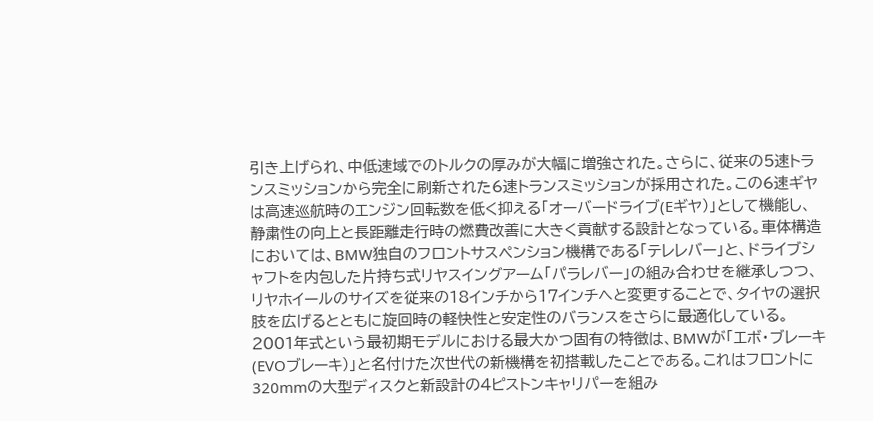引き上げられ、中低速域でのトルクの厚みが大幅に増強された。さらに、従来の5速トランスミッションから完全に刷新された6速トランスミッションが採用された。この6速ギヤは高速巡航時のエンジン回転数を低く抑える「オーバードライブ(Eギヤ)」として機能し、静粛性の向上と長距離走行時の燃費改善に大きく貢献する設計となっている。車体構造においては、BMW独自のフロントサスペンション機構である「テレレバー」と、ドライブシャフトを内包した片持ち式リヤスイングアーム「パラレバー」の組み合わせを継承しつつ、リヤホイールのサイズを従来の18インチから17インチへと変更することで、タイヤの選択肢を広げるとともに旋回時の軽快性と安定性のバランスをさらに最適化している。
2001年式という最初期モデルにおける最大かつ固有の特徴は、BMWが「エボ・ブレーキ(EVOブレーキ)」と名付けた次世代の新機構を初搭載したことである。これはフロントに320mmの大型ディスクと新設計の4ピストンキャリパーを組み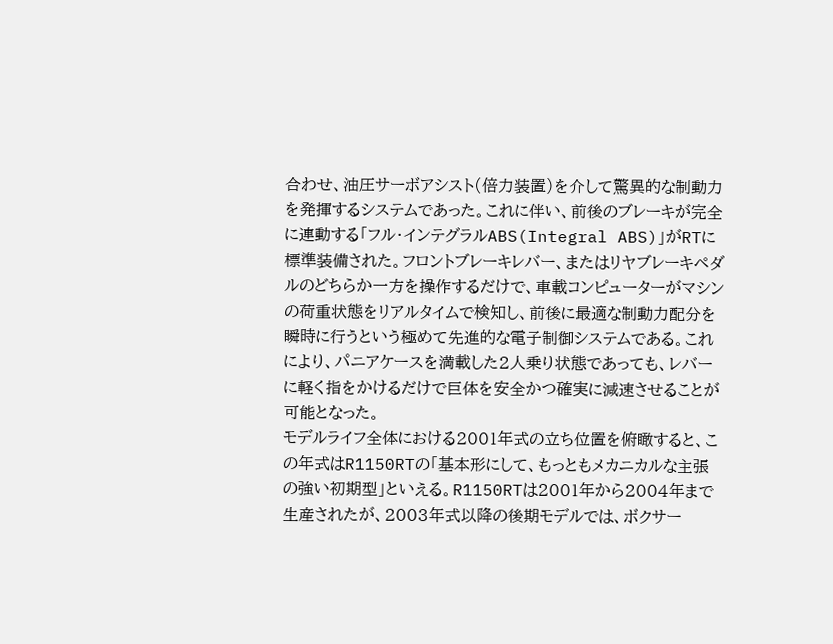合わせ、油圧サーボアシスト(倍力装置)を介して驚異的な制動力を発揮するシステムであった。これに伴い、前後のブレーキが完全に連動する「フル・インテグラルABS(Integral ABS)」がRTに標準装備された。フロントブレーキレバー、またはリヤブレーキペダルのどちらか一方を操作するだけで、車載コンピューターがマシンの荷重状態をリアルタイムで検知し、前後に最適な制動力配分を瞬時に行うという極めて先進的な電子制御システムである。これにより、パニアケースを満載した2人乗り状態であっても、レバーに軽く指をかけるだけで巨体を安全かつ確実に減速させることが可能となった。
モデルライフ全体における2001年式の立ち位置を俯瞰すると、この年式はR1150RTの「基本形にして、もっともメカニカルな主張の強い初期型」といえる。R1150RTは2001年から2004年まで生産されたが、2003年式以降の後期モデルでは、ボクサー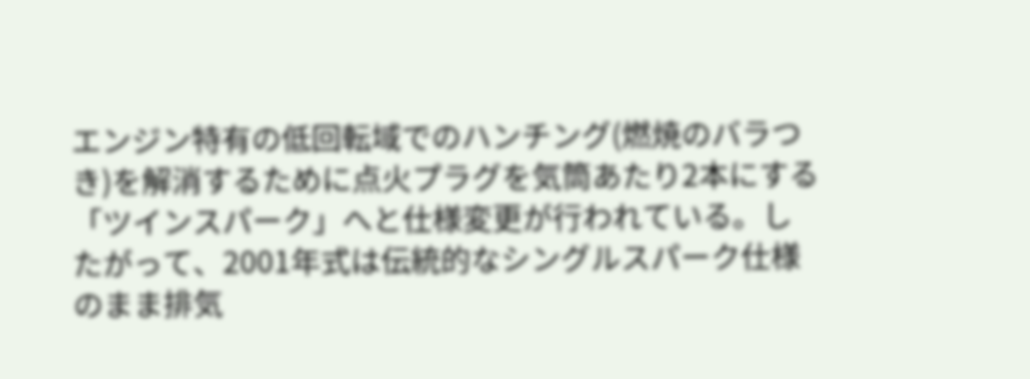エンジン特有の低回転域でのハンチング(燃焼のバラつき)を解消するために点火プラグを気筒あたり2本にする「ツインスパーク」へと仕様変更が行われている。したがって、2001年式は伝統的なシングルスパーク仕様のまま排気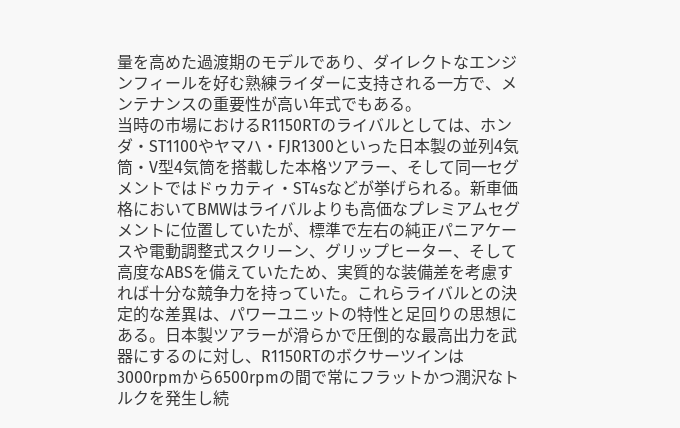量を高めた過渡期のモデルであり、ダイレクトなエンジンフィールを好む熟練ライダーに支持される一方で、メンテナンスの重要性が高い年式でもある。
当時の市場におけるR1150RTのライバルとしては、ホンダ・ST1100やヤマハ・FJR1300といった日本製の並列4気筒・V型4気筒を搭載した本格ツアラー、そして同一セグメントではドゥカティ・ST4sなどが挙げられる。新車価格においてBMWはライバルよりも高価なプレミアムセグメントに位置していたが、標準で左右の純正パニアケースや電動調整式スクリーン、グリップヒーター、そして高度なABSを備えていたため、実質的な装備差を考慮すれば十分な競争力を持っていた。これらライバルとの決定的な差異は、パワーユニットの特性と足回りの思想にある。日本製ツアラーが滑らかで圧倒的な最高出力を武器にするのに対し、R1150RTのボクサーツインは3000rpmから6500rpmの間で常にフラットかつ潤沢なトルクを発生し続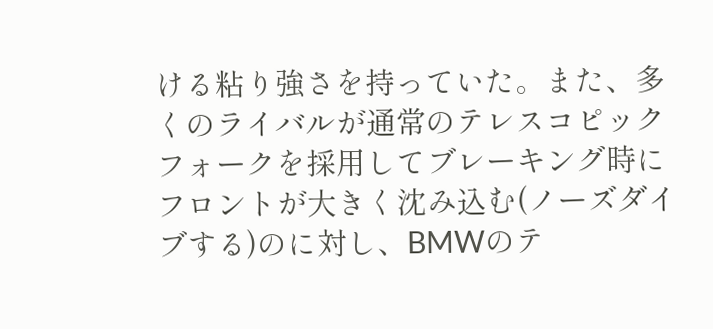ける粘り強さを持っていた。また、多くのライバルが通常のテレスコピックフォークを採用してブレーキング時にフロントが大きく沈み込む(ノーズダイブする)のに対し、BMWのテ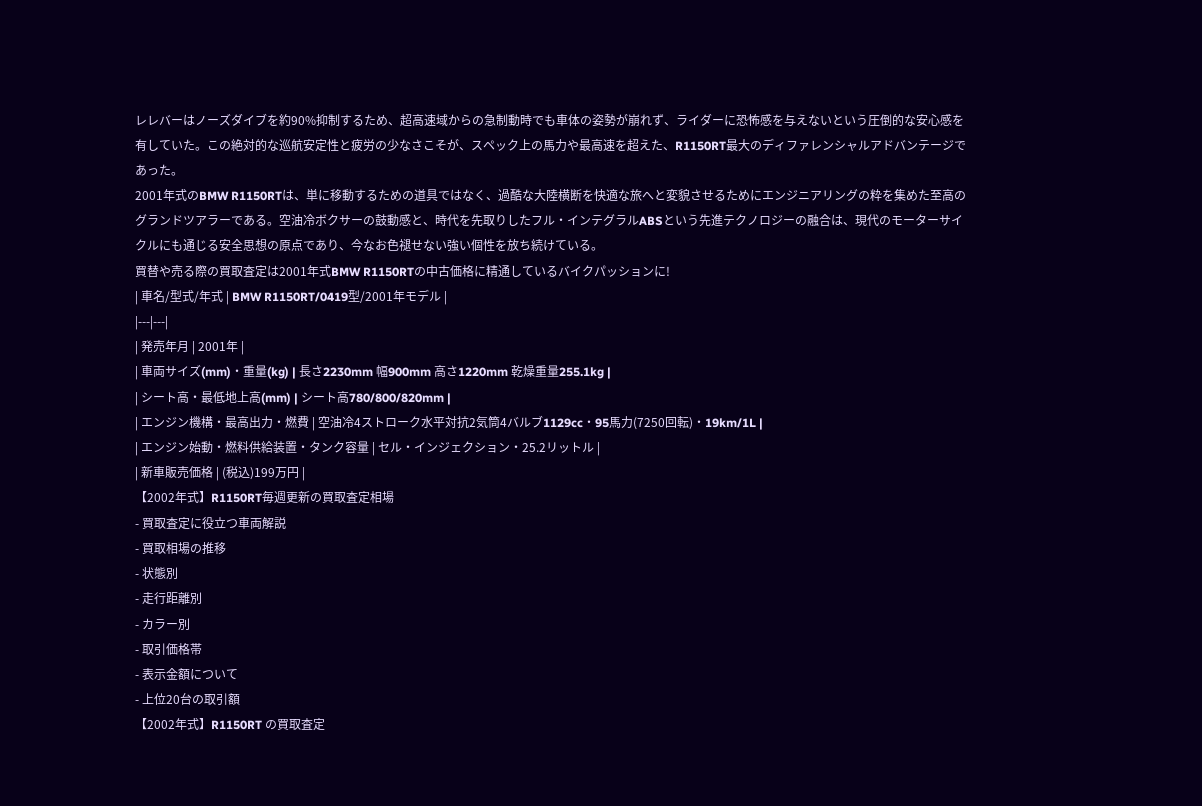レレバーはノーズダイブを約90%抑制するため、超高速域からの急制動時でも車体の姿勢が崩れず、ライダーに恐怖感を与えないという圧倒的な安心感を有していた。この絶対的な巡航安定性と疲労の少なさこそが、スペック上の馬力や最高速を超えた、R1150RT最大のディファレンシャルアドバンテージであった。
2001年式のBMW R1150RTは、単に移動するための道具ではなく、過酷な大陸横断を快適な旅へと変貌させるためにエンジニアリングの粋を集めた至高のグランドツアラーである。空油冷ボクサーの鼓動感と、時代を先取りしたフル・インテグラルABSという先進テクノロジーの融合は、現代のモーターサイクルにも通じる安全思想の原点であり、今なお色褪せない強い個性を放ち続けている。
買替や売る際の買取査定は2001年式BMW R1150RTの中古価格に精通しているバイクパッションに!
| 車名/型式/年式 | BMW R1150RT/0419型/2001年モデル |
|---|---|
| 発売年月 | 2001年 |
| 車両サイズ(mm)・重量(kg) | 長さ2230mm 幅900mm 高さ1220mm 乾燥重量255.1kg |
| シート高・最低地上高(mm) | シート高780/800/820mm |
| エンジン機構・最高出力・燃費 | 空油冷4ストローク水平対抗2気筒4バルブ1129cc・95馬力(7250回転)・19km/1L |
| エンジン始動・燃料供給装置・タンク容量 | セル・インジェクション・25.2リットル |
| 新車販売価格 | (税込)199万円 |
【2002年式】R1150RT毎週更新の買取査定相場
- 買取査定に役立つ車両解説
- 買取相場の推移
- 状態別
- 走行距離別
- カラー別
- 取引価格帯
- 表示金額について
- 上位20台の取引額
【2002年式】R1150RT の買取査定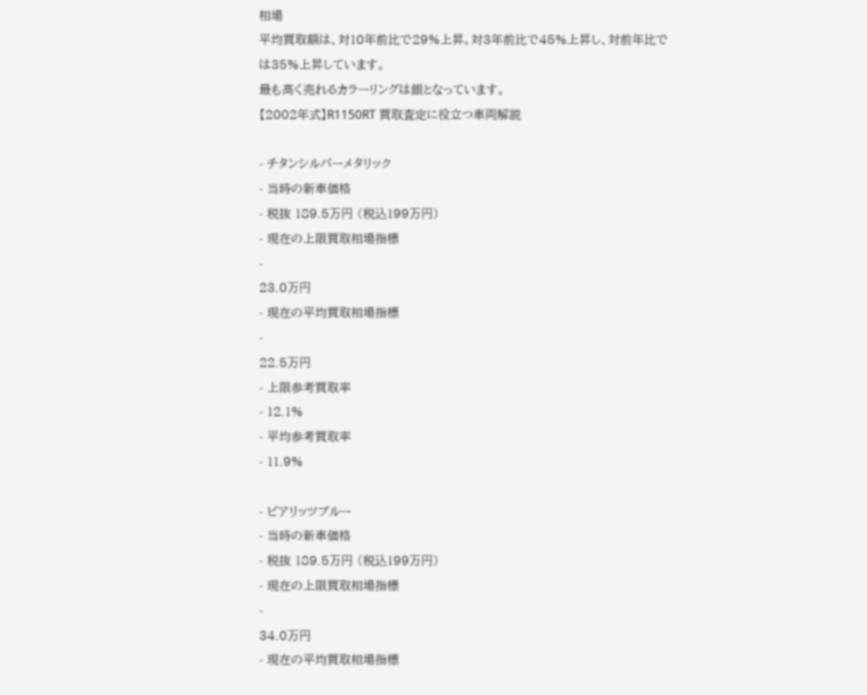相場
平均買取額は、対10年前比で29%上昇。対3年前比で45%上昇し、対前年比では35%上昇しています。
最も高く売れるカラーリングは銀となっています。
【2002年式】R1150RT 買取査定に役立つ車両解説

- チタンシルバーメタリック
- 当時の新車価格
- 税抜 189.5万円 (税込199万円)
- 現在の上限買取相場指標
-
23.0万円
- 現在の平均買取相場指標
-
22.5万円
- 上限参考買取率
- 12.1%
- 平均参考買取率
- 11.9%

- ビアリッツブルー
- 当時の新車価格
- 税抜 189.5万円 (税込199万円)
- 現在の上限買取相場指標
-
34.0万円
- 現在の平均買取相場指標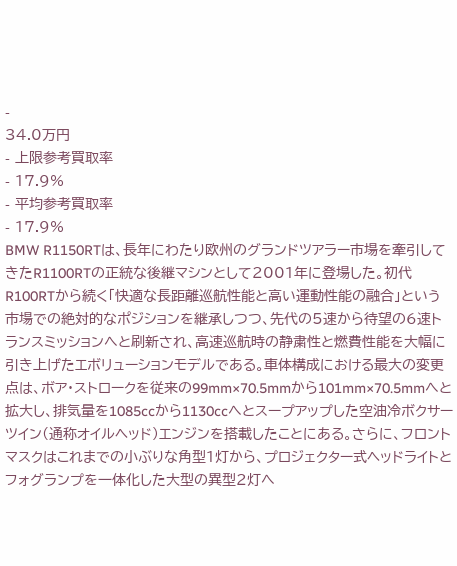-
34.0万円
- 上限参考買取率
- 17.9%
- 平均参考買取率
- 17.9%
BMW R1150RTは、長年にわたり欧州のグランドツアラー市場を牽引してきたR1100RTの正統な後継マシンとして2001年に登場した。初代R100RTから続く「快適な長距離巡航性能と高い運動性能の融合」という市場での絶対的なポジションを継承しつつ、先代の5速から待望の6速トランスミッションへと刷新され、高速巡航時の静粛性と燃費性能を大幅に引き上げたエボリューションモデルである。車体構成における最大の変更点は、ボア・ストロークを従来の99mm×70.5mmから101mm×70.5mmへと拡大し、排気量を1085ccから1130ccへとスープアップした空油冷ボクサーツイン(通称オイルヘッド)エンジンを搭載したことにある。さらに、フロントマスクはこれまでの小ぶりな角型1灯から、プロジェクター式ヘッドライトとフォグランプを一体化した大型の異型2灯へ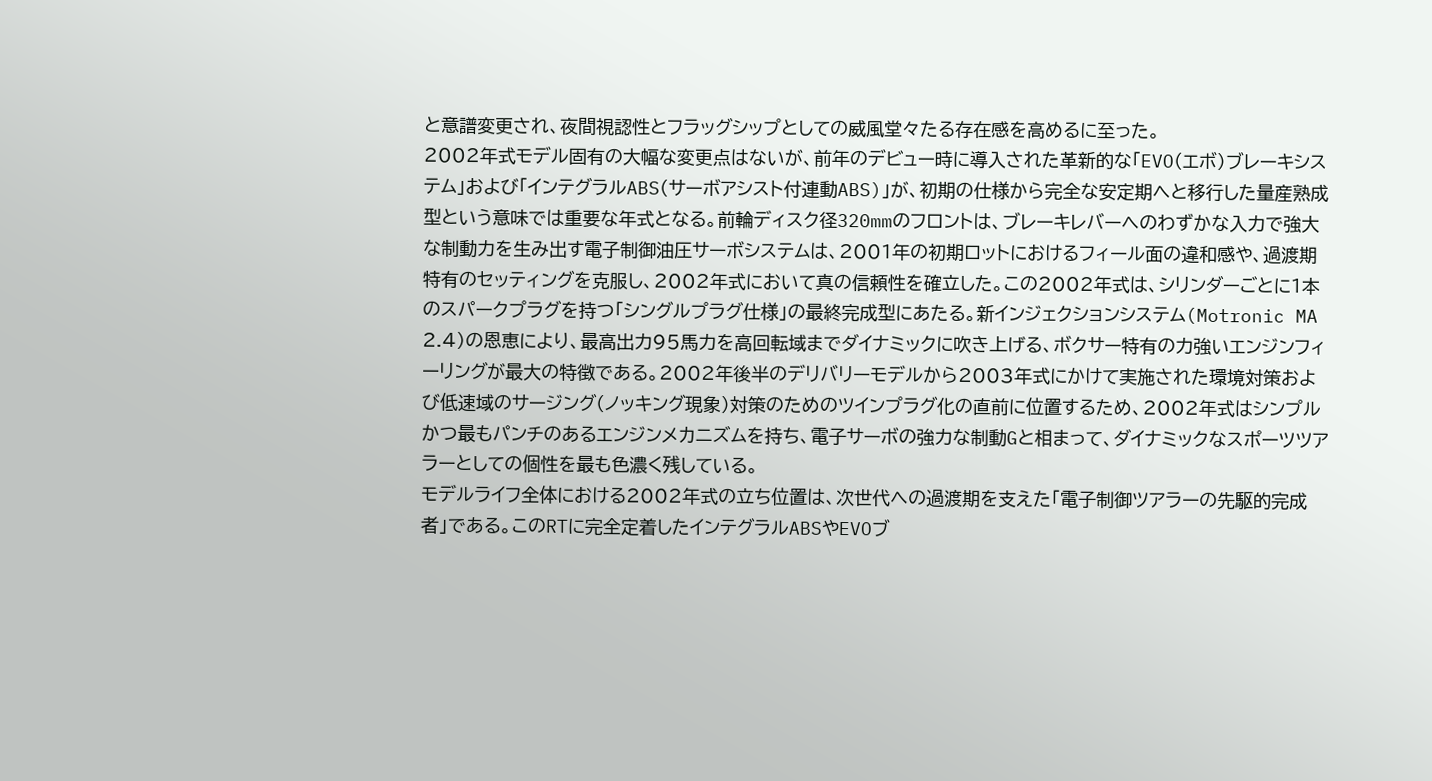と意譜変更され、夜間視認性とフラッグシップとしての威風堂々たる存在感を高めるに至った。
2002年式モデル固有の大幅な変更点はないが、前年のデビュー時に導入された革新的な「EVO(エボ)ブレーキシステム」および「インテグラルABS(サーボアシスト付連動ABS)」が、初期の仕様から完全な安定期へと移行した量産熟成型という意味では重要な年式となる。前輪ディスク径320mmのフロントは、ブレーキレバーへのわずかな入力で強大な制動力を生み出す電子制御油圧サーボシステムは、2001年の初期ロットにおけるフィール面の違和感や、過渡期特有のセッティングを克服し、2002年式において真の信頼性を確立した。この2002年式は、シリンダーごとに1本のスパークプラグを持つ「シングルプラグ仕様」の最終完成型にあたる。新インジェクションシステム(Motronic MA 2.4)の恩恵により、最高出力95馬力を高回転域までダイナミックに吹き上げる、ボクサー特有の力強いエンジンフィーリングが最大の特徴である。2002年後半のデリバリーモデルから2003年式にかけて実施された環境対策および低速域のサージング(ノッキング現象)対策のためのツインプラグ化の直前に位置するため、2002年式はシンプルかつ最もパンチのあるエンジンメカニズムを持ち、電子サーボの強力な制動Gと相まって、ダイナミックなスポーツツアラーとしての個性を最も色濃く残している。
モデルライフ全体における2002年式の立ち位置は、次世代への過渡期を支えた「電子制御ツアラーの先駆的完成者」である。このRTに完全定着したインテグラルABSやEVOブ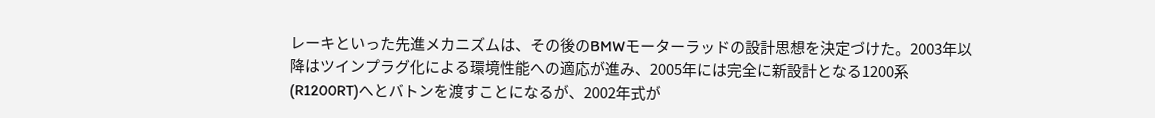レーキといった先進メカニズムは、その後のBMWモーターラッドの設計思想を決定づけた。2003年以降はツインプラグ化による環境性能への適応が進み、2005年には完全に新設計となる1200系(R1200RT)へとバトンを渡すことになるが、2002年式が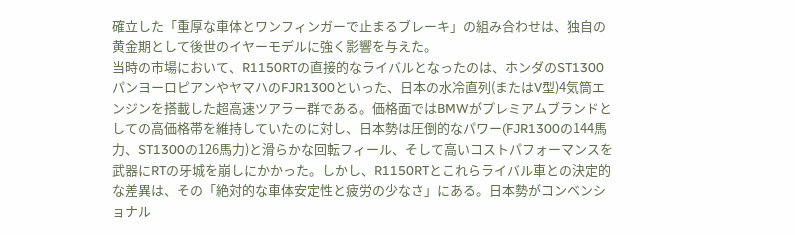確立した「重厚な車体とワンフィンガーで止まるブレーキ」の組み合わせは、独自の黄金期として後世のイヤーモデルに強く影響を与えた。
当時の市場において、R1150RTの直接的なライバルとなったのは、ホンダのST1300パンヨーロピアンやヤマハのFJR1300といった、日本の水冷直列(またはV型)4気筒エンジンを搭載した超高速ツアラー群である。価格面ではBMWがプレミアムブランドとしての高価格帯を維持していたのに対し、日本勢は圧倒的なパワー(FJR1300の144馬力、ST1300の126馬力)と滑らかな回転フィール、そして高いコストパフォーマンスを武器にRTの牙城を崩しにかかった。しかし、R1150RTとこれらライバル車との決定的な差異は、その「絶対的な車体安定性と疲労の少なさ」にある。日本勢がコンベンショナル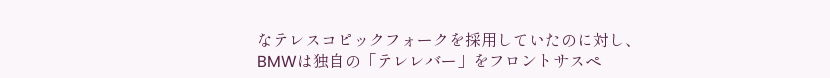なテレスコピックフォークを採用していたのに対し、BMWは独自の「テレレバー」をフロントサスペ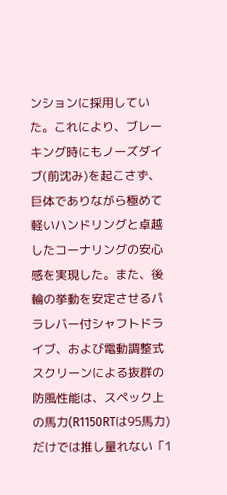ンションに採用していた。これにより、ブレーキング時にもノーズダイブ(前沈み)を起こさず、巨体でありながら極めて軽いハンドリングと卓越したコーナリングの安心感を実現した。また、後輪の挙動を安定させるパラレバー付シャフトドライブ、および電動調整式スクリーンによる抜群の防風性能は、スペック上の馬力(R1150RTは95馬力)だけでは推し量れない「1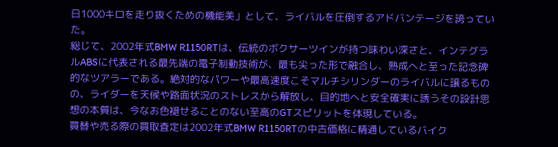日1000キロを走り抜くための機能美」として、ライバルを圧倒するアドバンテージを誇っていた。
総じて、2002年式BMW R1150RTは、伝統のボクサーツインが持つ味わい深さと、インテグラルABSに代表される最先端の電子制動技術が、最も尖った形で融合し、熟成へと至った記念碑的なツアラーである。絶対的なパワーや最高速度こそマルチシリンダーのライバルに譲るものの、ライダーを天候や路面状況のストレスから解放し、目的地へと安全確実に誘うその設計思想の本質は、今なお色褪せることのない至高のGTスピリットを体現している。
買替や売る際の買取査定は2002年式BMW R1150RTの中古価格に精通しているバイク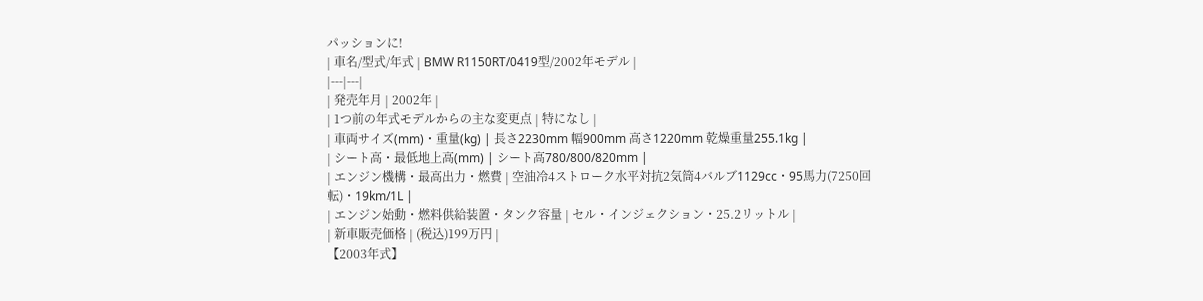パッションに!
| 車名/型式/年式 | BMW R1150RT/0419型/2002年モデル |
|---|---|
| 発売年月 | 2002年 |
| 1つ前の年式モデルからの主な変更点 | 特になし |
| 車両サイズ(mm)・重量(kg) | 長さ2230mm 幅900mm 高さ1220mm 乾燥重量255.1kg |
| シート高・最低地上高(mm) | シート高780/800/820mm |
| エンジン機構・最高出力・燃費 | 空油冷4ストローク水平対抗2気筒4バルブ1129cc・95馬力(7250回転)・19km/1L |
| エンジン始動・燃料供給装置・タンク容量 | セル・インジェクション・25.2リットル |
| 新車販売価格 | (税込)199万円 |
【2003年式】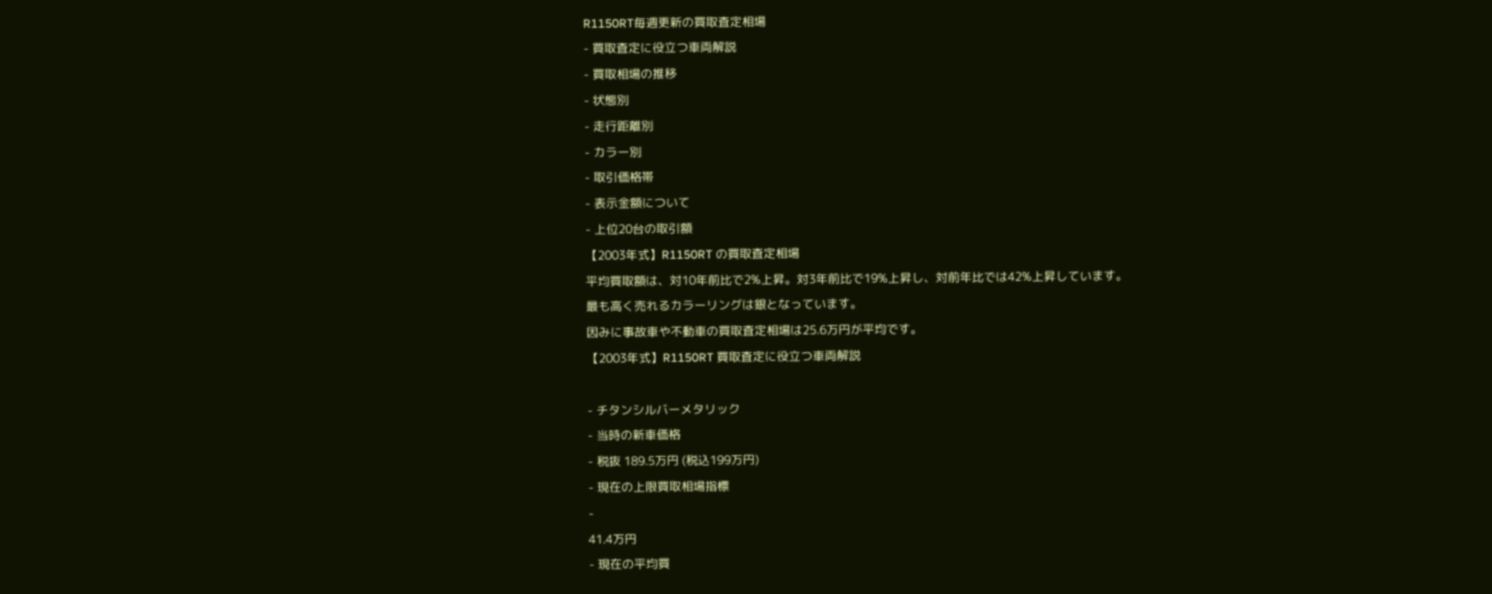R1150RT毎週更新の買取査定相場
- 買取査定に役立つ車両解説
- 買取相場の推移
- 状態別
- 走行距離別
- カラー別
- 取引価格帯
- 表示金額について
- 上位20台の取引額
【2003年式】R1150RT の買取査定相場
平均買取額は、対10年前比で2%上昇。対3年前比で19%上昇し、対前年比では42%上昇しています。
最も高く売れるカラーリングは銀となっています。
因みに事故車や不動車の買取査定相場は25.6万円が平均です。
【2003年式】R1150RT 買取査定に役立つ車両解説

- チタンシルバーメタリック
- 当時の新車価格
- 税抜 189.5万円 (税込199万円)
- 現在の上限買取相場指標
-
41.4万円
- 現在の平均買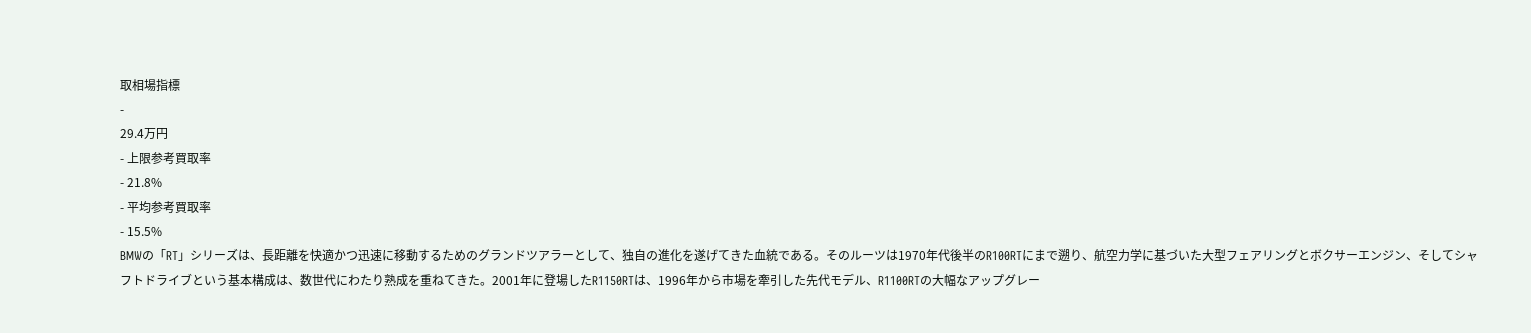取相場指標
-
29.4万円
- 上限参考買取率
- 21.8%
- 平均参考買取率
- 15.5%
BMWの「RT」シリーズは、長距離を快適かつ迅速に移動するためのグランドツアラーとして、独自の進化を遂げてきた血統である。そのルーツは1970年代後半のR100RTにまで遡り、航空力学に基づいた大型フェアリングとボクサーエンジン、そしてシャフトドライブという基本構成は、数世代にわたり熟成を重ねてきた。2001年に登場したR1150RTは、1996年から市場を牽引した先代モデル、R1100RTの大幅なアップグレー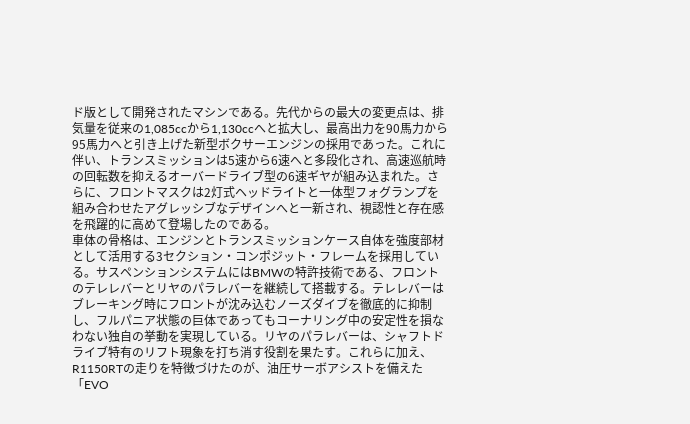ド版として開発されたマシンである。先代からの最大の変更点は、排気量を従来の1,085ccから1,130ccへと拡大し、最高出力を90馬力から95馬力へと引き上げた新型ボクサーエンジンの採用であった。これに伴い、トランスミッションは5速から6速へと多段化され、高速巡航時の回転数を抑えるオーバードライブ型の6速ギヤが組み込まれた。さらに、フロントマスクは2灯式ヘッドライトと一体型フォグランプを組み合わせたアグレッシブなデザインへと一新され、視認性と存在感を飛躍的に高めて登場したのである。
車体の骨格は、エンジンとトランスミッションケース自体を強度部材として活用する3セクション・コンポジット・フレームを採用している。サスペンションシステムにはBMWの特許技術である、フロントのテレレバーとリヤのパラレバーを継続して搭載する。テレレバーはブレーキング時にフロントが沈み込むノーズダイブを徹底的に抑制し、フルパニア状態の巨体であってもコーナリング中の安定性を損なわない独自の挙動を実現している。リヤのパラレバーは、シャフトドライブ特有のリフト現象を打ち消す役割を果たす。これらに加え、R1150RTの走りを特徴づけたのが、油圧サーボアシストを備えた「EVO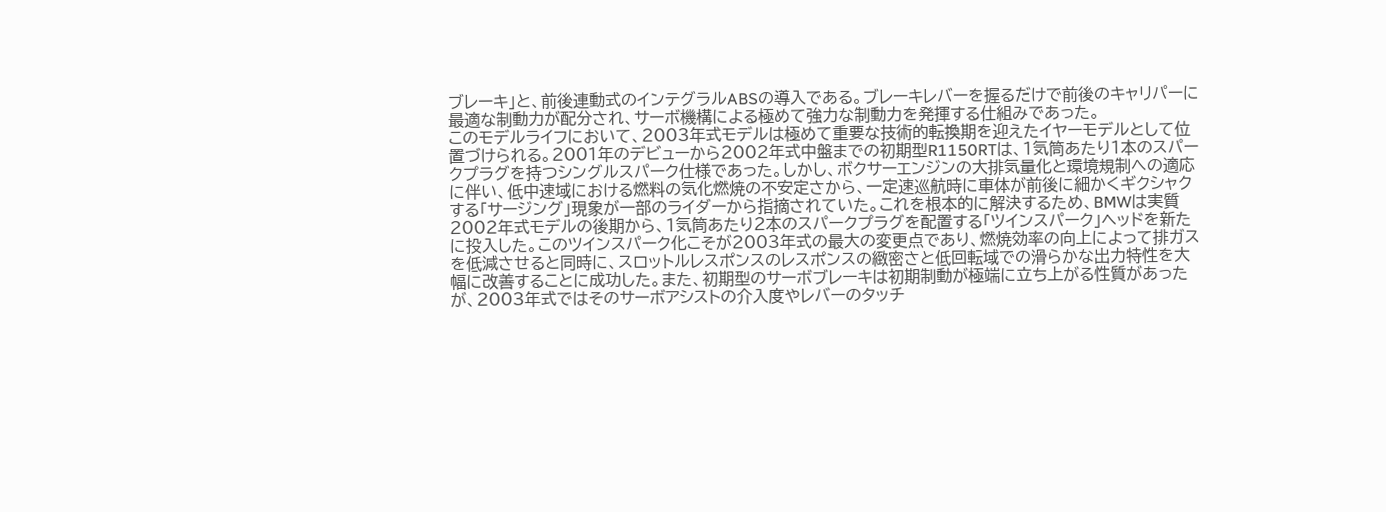ブレーキ」と、前後連動式のインテグラルABSの導入である。ブレーキレバーを握るだけで前後のキャリパーに最適な制動力が配分され、サーボ機構による極めて強力な制動力を発揮する仕組みであった。
このモデルライフにおいて、2003年式モデルは極めて重要な技術的転換期を迎えたイヤーモデルとして位置づけられる。2001年のデビューから2002年式中盤までの初期型R1150RTは、1気筒あたり1本のスパークプラグを持つシングルスパーク仕様であった。しかし、ボクサーエンジンの大排気量化と環境規制への適応に伴い、低中速域における燃料の気化燃焼の不安定さから、一定速巡航時に車体が前後に細かくギクシャクする「サージング」現象が一部のライダーから指摘されていた。これを根本的に解決するため、BMWは実質2002年式モデルの後期から、1気筒あたり2本のスパークプラグを配置する「ツインスパーク」ヘッドを新たに投入した。このツインスパーク化こそが2003年式の最大の変更点であり、燃焼効率の向上によって排ガスを低減させると同時に、スロットルレスポンスのレスポンスの緻密さと低回転域での滑らかな出力特性を大幅に改善することに成功した。また、初期型のサーボブレーキは初期制動が極端に立ち上がる性質があったが、2003年式ではそのサーボアシストの介入度やレバーのタッチ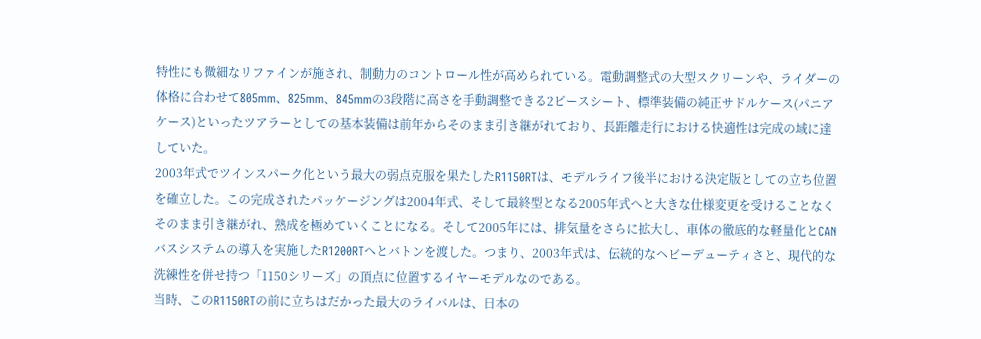特性にも微細なリファインが施され、制動力のコントロール性が高められている。電動調整式の大型スクリーンや、ライダーの体格に合わせて805mm、825mm、845mmの3段階に高さを手動調整できる2ピースシート、標準装備の純正サドルケース(パニアケース)といったツアラーとしての基本装備は前年からそのまま引き継がれており、長距離走行における快適性は完成の域に達していた。
2003年式でツインスパーク化という最大の弱点克服を果たしたR1150RTは、モデルライフ後半における決定版としての立ち位置を確立した。この完成されたパッケージングは2004年式、そして最終型となる2005年式へと大きな仕様変更を受けることなくそのまま引き継がれ、熟成を極めていくことになる。そして2005年には、排気量をさらに拡大し、車体の徹底的な軽量化とCANバスシステムの導入を実施したR1200RTへとバトンを渡した。つまり、2003年式は、伝統的なヘビーデューティさと、現代的な洗練性を併せ持つ「1150シリーズ」の頂点に位置するイヤーモデルなのである。
当時、このR1150RTの前に立ちはだかった最大のライバルは、日本の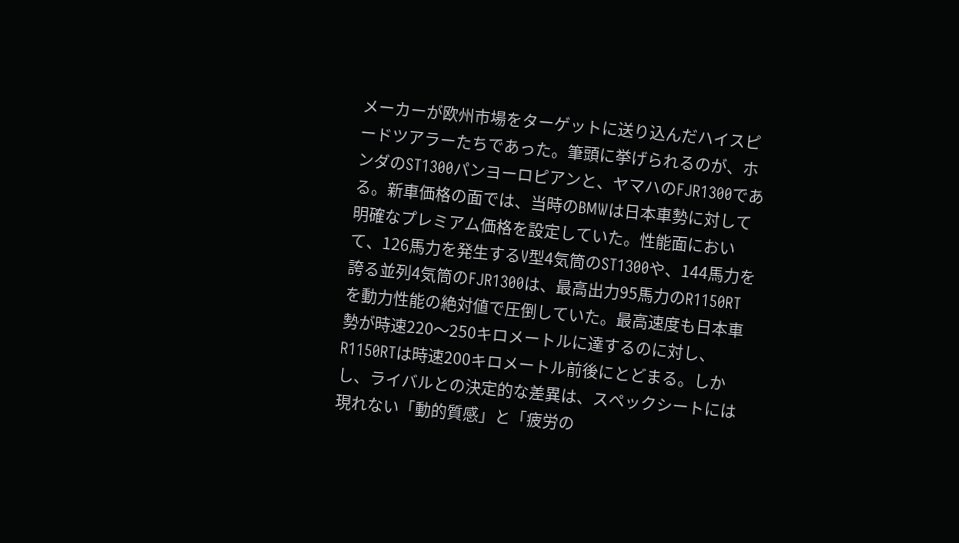メーカーが欧州市場をターゲットに送り込んだハイスピードツアラーたちであった。筆頭に挙げられるのが、ホンダのST1300パンヨーロピアンと、ヤマハのFJR1300である。新車価格の面では、当時のBMWは日本車勢に対して明確なプレミアム価格を設定していた。性能面において、126馬力を発生するV型4気筒のST1300や、144馬力を誇る並列4気筒のFJR1300は、最高出力95馬力のR1150RTを動力性能の絶対値で圧倒していた。最高速度も日本車勢が時速220〜250キロメートルに達するのに対し、R1150RTは時速200キロメートル前後にとどまる。しかし、ライバルとの決定的な差異は、スペックシートには現れない「動的質感」と「疲労の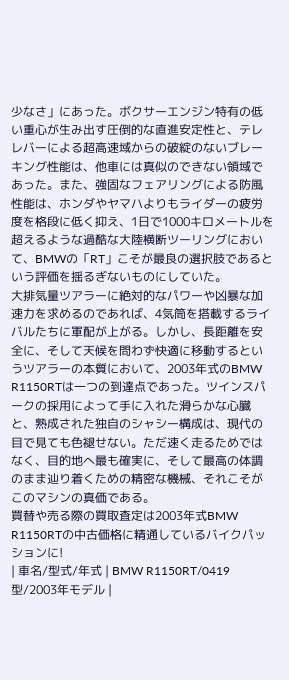少なさ」にあった。ボクサーエンジン特有の低い重心が生み出す圧倒的な直進安定性と、テレレバーによる超高速域からの破綻のないブレーキング性能は、他車には真似のできない領域であった。また、強固なフェアリングによる防風性能は、ホンダやヤマハよりもライダーの疲労度を格段に低く抑え、1日で1000キロメートルを超えるような過酷な大陸横断ツーリングにおいて、BMWの「RT」こそが最良の選択肢であるという評価を揺るぎないものにしていた。
大排気量ツアラーに絶対的なパワーや凶暴な加速力を求めるのであれば、4気筒を搭載するライバルたちに軍配が上がる。しかし、長距離を安全に、そして天候を問わず快適に移動するというツアラーの本質において、2003年式のBMW R1150RTは一つの到達点であった。ツインスパークの採用によって手に入れた滑らかな心臓と、熟成された独自のシャシー構成は、現代の目で見ても色褪せない。ただ速く走るためではなく、目的地へ最も確実に、そして最高の体調のまま辿り着くための精密な機械、それこそがこのマシンの真価である。
買替や売る際の買取査定は2003年式BMW R1150RTの中古価格に精通しているバイクパッションに!
| 車名/型式/年式 | BMW R1150RT/0419型/2003年モデル |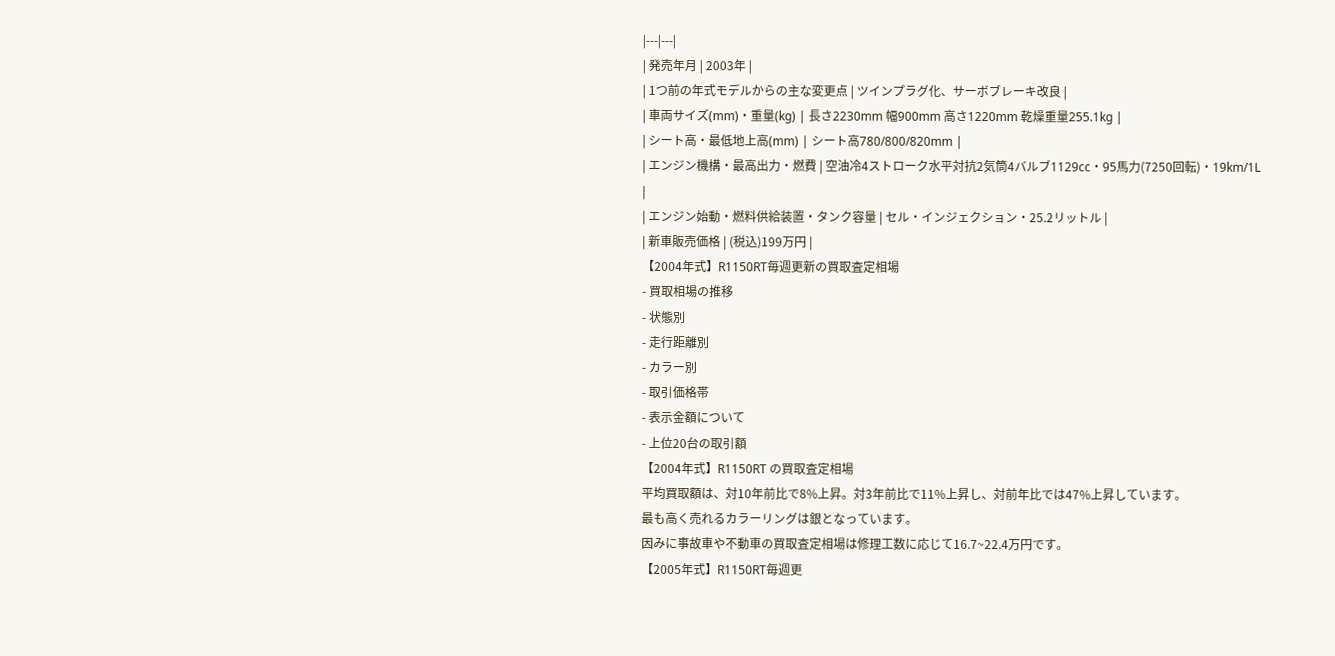|---|---|
| 発売年月 | 2003年 |
| 1つ前の年式モデルからの主な変更点 | ツインプラグ化、サーボブレーキ改良 |
| 車両サイズ(mm)・重量(kg) | 長さ2230mm 幅900mm 高さ1220mm 乾燥重量255.1kg |
| シート高・最低地上高(mm) | シート高780/800/820mm |
| エンジン機構・最高出力・燃費 | 空油冷4ストローク水平対抗2気筒4バルブ1129cc・95馬力(7250回転)・19km/1L |
| エンジン始動・燃料供給装置・タンク容量 | セル・インジェクション・25.2リットル |
| 新車販売価格 | (税込)199万円 |
【2004年式】R1150RT毎週更新の買取査定相場
- 買取相場の推移
- 状態別
- 走行距離別
- カラー別
- 取引価格帯
- 表示金額について
- 上位20台の取引額
【2004年式】R1150RT の買取査定相場
平均買取額は、対10年前比で8%上昇。対3年前比で11%上昇し、対前年比では47%上昇しています。
最も高く売れるカラーリングは銀となっています。
因みに事故車や不動車の買取査定相場は修理工数に応じて16.7~22.4万円です。
【2005年式】R1150RT毎週更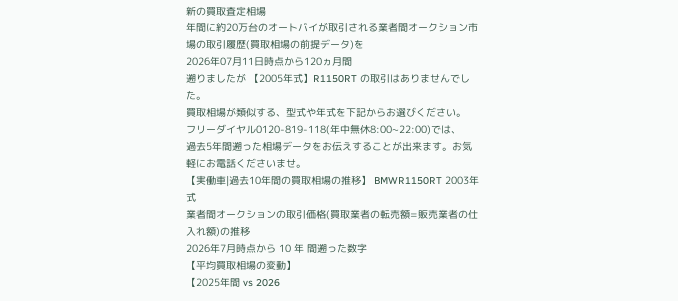新の買取査定相場
年間に約20万台のオートバイが取引される業者間オークション市場の取引履歴(買取相場の前提データ)を
2026年07月11日時点から120ヵ月間
遡りましたが 【2005年式】R1150RT の取引はありませんでした。
買取相場が類似する、型式や年式を下記からお選びください。
フリーダイヤル0120-819-118(年中無休8:00~22:00)では、
過去5年間遡った相場データをお伝えすることが出来ます。お気軽にお電話くださいませ。
【実働車|過去10年間の買取相場の推移】 BMWR1150RT 2003年式
業者間オークションの取引価格(買取業者の転売額=販売業者の仕入れ額)の推移
2026年7月時点から 10 年 間遡った数字
【平均買取相場の変動】
【2025年間 vs 2026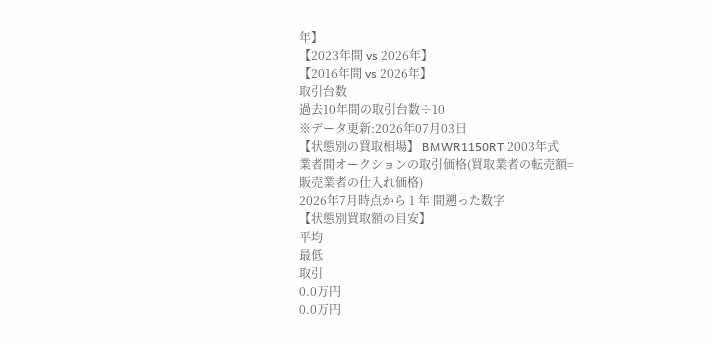年】
【2023年間 vs 2026年】
【2016年間 vs 2026年】
取引台数
過去10年間の取引台数÷10
※データ更新:2026年07月03日
【状態別の買取相場】 BMWR1150RT 2003年式
業者間オークションの取引価格(買取業者の転売額=販売業者の仕入れ価格)
2026年7月時点から 1 年 間遡った数字
【状態別買取額の目安】
平均
最低
取引
0.0万円
0.0万円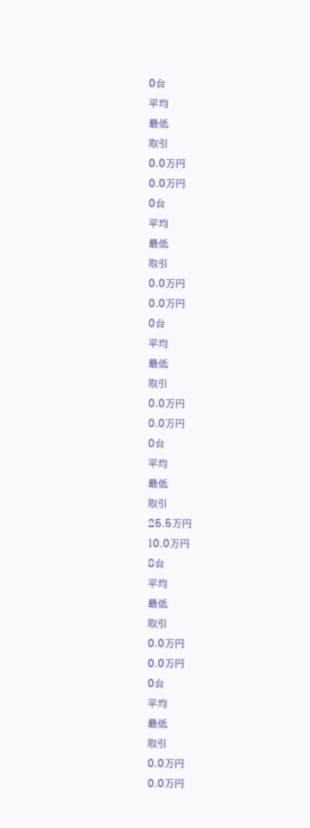0台
平均
最低
取引
0.0万円
0.0万円
0台
平均
最低
取引
0.0万円
0.0万円
0台
平均
最低
取引
0.0万円
0.0万円
0台
平均
最低
取引
25.5万円
10.0万円
8台
平均
最低
取引
0.0万円
0.0万円
0台
平均
最低
取引
0.0万円
0.0万円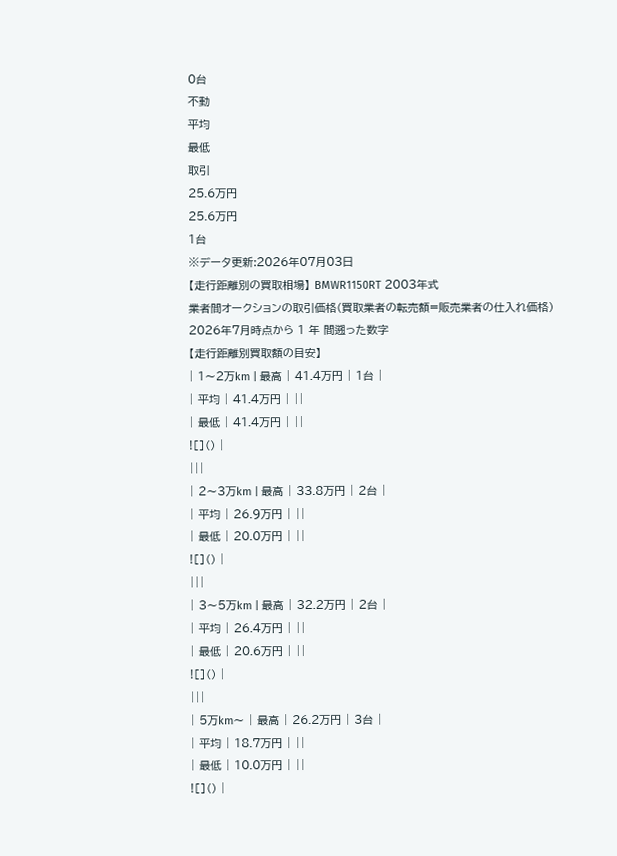0台
不動
平均
最低
取引
25.6万円
25.6万円
1台
※データ更新:2026年07月03日
【走行距離別の買取相場】 BMWR1150RT 2003年式
業者間オークションの取引価格(買取業者の転売額=販売業者の仕入れ価格)
2026年7月時点から 1 年 間遡った数字
【走行距離別買取額の目安】
| 1〜2万km | 最高 | 41.4万円 | 1台 |
| 平均 | 41.4万円 | ||
| 最低 | 41.4万円 | ||
![]() |
|||
| 2〜3万km | 最高 | 33.8万円 | 2台 |
| 平均 | 26.9万円 | ||
| 最低 | 20.0万円 | ||
![]() |
|||
| 3〜5万km | 最高 | 32.2万円 | 2台 |
| 平均 | 26.4万円 | ||
| 最低 | 20.6万円 | ||
![]() |
|||
| 5万km〜 | 最高 | 26.2万円 | 3台 |
| 平均 | 18.7万円 | ||
| 最低 | 10.0万円 | ||
![]() |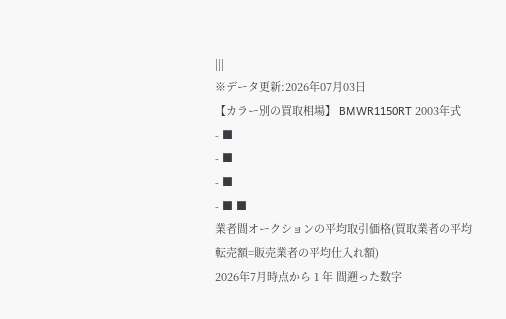|||
※データ更新:2026年07月03日
【カラー別の買取相場】 BMWR1150RT 2003年式
- ■
- ■
- ■
- ■ ■
業者間オークションの平均取引価格(買取業者の平均転売額=販売業者の平均仕入れ額)
2026年7月時点から 1 年 間遡った数字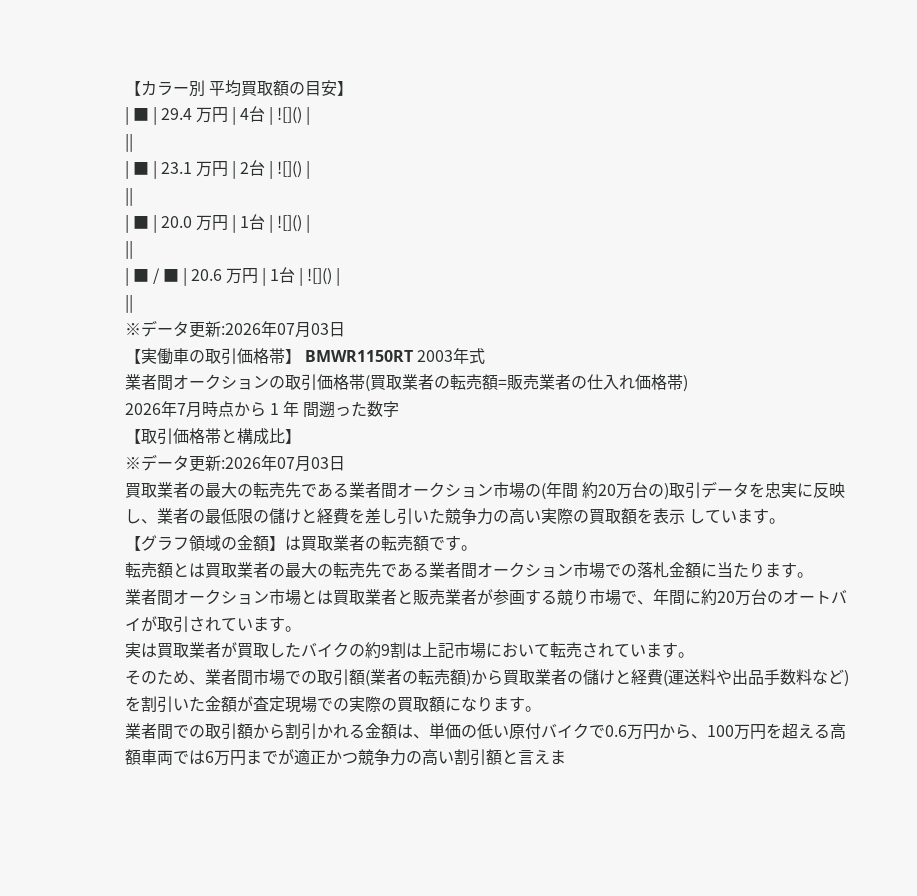【カラー別 平均買取額の目安】
| ■ | 29.4 万円 | 4台 | ![]() |
||
| ■ | 23.1 万円 | 2台 | ![]() |
||
| ■ | 20.0 万円 | 1台 | ![]() |
||
| ■ / ■ | 20.6 万円 | 1台 | ![]() |
||
※データ更新:2026年07月03日
【実働車の取引価格帯】 BMWR1150RT 2003年式
業者間オークションの取引価格帯(買取業者の転売額=販売業者の仕入れ価格帯)
2026年7月時点から 1 年 間遡った数字
【取引価格帯と構成比】
※データ更新:2026年07月03日
買取業者の最大の転売先である業者間オークション市場の(年間 約20万台の)取引データを忠実に反映し、業者の最低限の儲けと経費を差し引いた競争力の高い実際の買取額を表示 しています。
【グラフ領域の金額】は買取業者の転売額です。
転売額とは買取業者の最大の転売先である業者間オークション市場での落札金額に当たります。
業者間オークション市場とは買取業者と販売業者が参画する競り市場で、年間に約20万台のオートバイが取引されています。
実は買取業者が買取したバイクの約9割は上記市場において転売されています。
そのため、業者間市場での取引額(業者の転売額)から買取業者の儲けと経費(運送料や出品手数料など)を割引いた金額が査定現場での実際の買取額になります。
業者間での取引額から割引かれる金額は、単価の低い原付バイクで0.6万円から、100万円を超える高額車両では6万円までが適正かつ競争力の高い割引額と言えま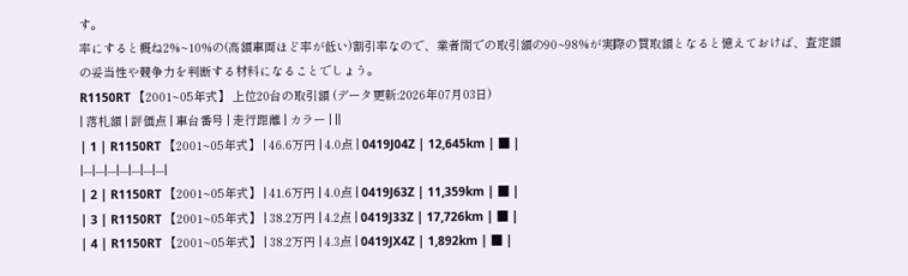す。
率にすると概ね2%~10%の(高額車両ほど率が低い)割引率なので、業者間での取引額の90~98%が実際の買取額となると憶えておけば、査定額の妥当性や競争力を判断する材料になることでしょう。
R1150RT 【2001~05年式】 上位20台の取引額 (データ更新:2026年07月03日)
| 落札額 | 評価点 | 車台番号 | 走行距離 | カラー | ||
| 1 | R1150RT 【2001~05年式】 | 46.6万円 | 4.0点 | 0419J04Z | 12,645km | ■ |
|---|---|---|---|---|---|---|
| 2 | R1150RT 【2001~05年式】 | 41.6万円 | 4.0点 | 0419J63Z | 11,359km | ■ |
| 3 | R1150RT 【2001~05年式】 | 38.2万円 | 4.2点 | 0419J33Z | 17,726km | ■ |
| 4 | R1150RT 【2001~05年式】 | 38.2万円 | 4.3点 | 0419JX4Z | 1,892km | ■ |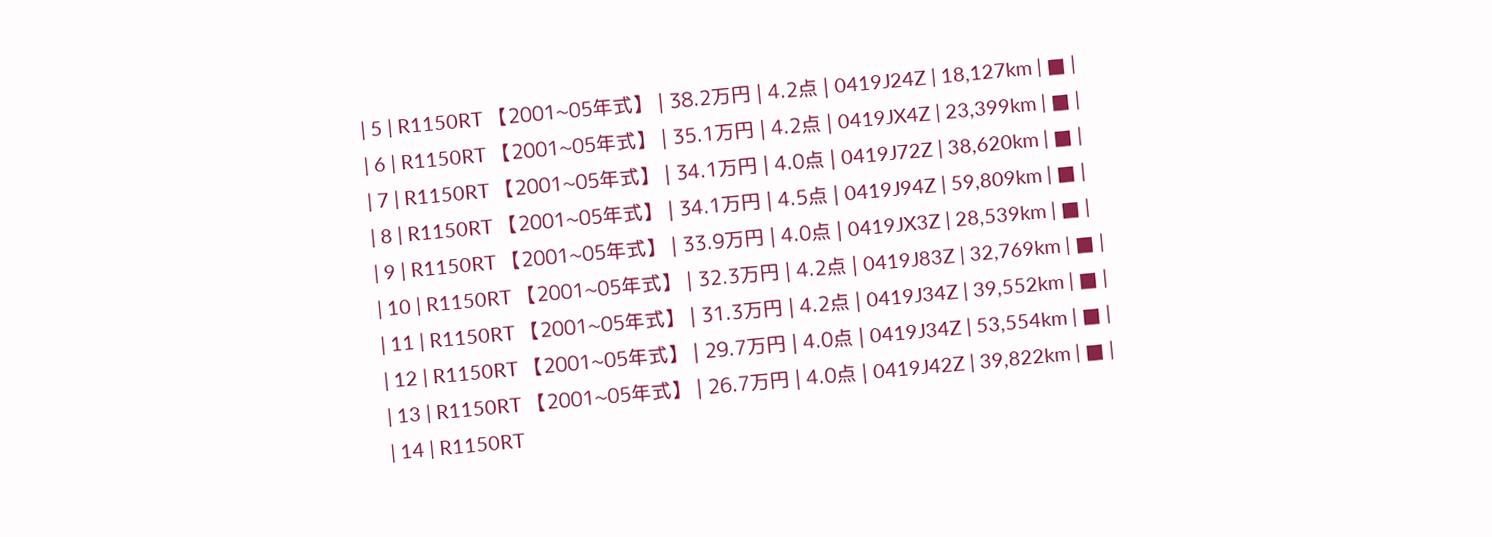| 5 | R1150RT 【2001~05年式】 | 38.2万円 | 4.2点 | 0419J24Z | 18,127km | ■ |
| 6 | R1150RT 【2001~05年式】 | 35.1万円 | 4.2点 | 0419JX4Z | 23,399km | ■ |
| 7 | R1150RT 【2001~05年式】 | 34.1万円 | 4.0点 | 0419J72Z | 38,620km | ■ |
| 8 | R1150RT 【2001~05年式】 | 34.1万円 | 4.5点 | 0419J94Z | 59,809km | ■ |
| 9 | R1150RT 【2001~05年式】 | 33.9万円 | 4.0点 | 0419JX3Z | 28,539km | ■ |
| 10 | R1150RT 【2001~05年式】 | 32.3万円 | 4.2点 | 0419J83Z | 32,769km | ■ |
| 11 | R1150RT 【2001~05年式】 | 31.3万円 | 4.2点 | 0419J34Z | 39,552km | ■ |
| 12 | R1150RT 【2001~05年式】 | 29.7万円 | 4.0点 | 0419J34Z | 53,554km | ■ |
| 13 | R1150RT 【2001~05年式】 | 26.7万円 | 4.0点 | 0419J42Z | 39,822km | ■ |
| 14 | R1150RT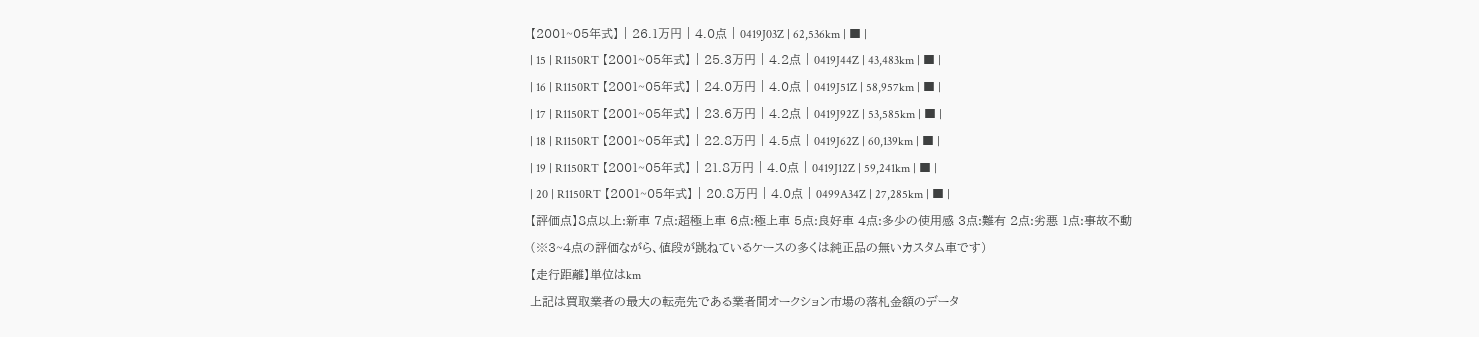【2001~05年式】 | 26.1万円 | 4.0点 | 0419J03Z | 62,536km | ■ |
| 15 | R1150RT 【2001~05年式】 | 25.3万円 | 4.2点 | 0419J44Z | 43,483km | ■ |
| 16 | R1150RT 【2001~05年式】 | 24.0万円 | 4.0点 | 0419J51Z | 58,957km | ■ |
| 17 | R1150RT 【2001~05年式】 | 23.6万円 | 4.2点 | 0419J92Z | 53,585km | ■ |
| 18 | R1150RT 【2001~05年式】 | 22.8万円 | 4.5点 | 0419J62Z | 60,139km | ■ |
| 19 | R1150RT 【2001~05年式】 | 21.8万円 | 4.0点 | 0419J12Z | 59,241km | ■ |
| 20 | R1150RT 【2001~05年式】 | 20.8万円 | 4.0点 | 0499A34Z | 27,285km | ■ |
【評価点】8点以上:新車 7点:超極上車 6点:極上車 5点:良好車 4点:多少の使用感 3点:難有 2点:劣悪 1点:事故不動
(※3~4点の評価ながら、値段が跳ねているケースの多くは純正品の無いカスタム車です)
【走行距離】単位はkm
上記は買取業者の最大の転売先である業者間オークション市場の落札金額のデータ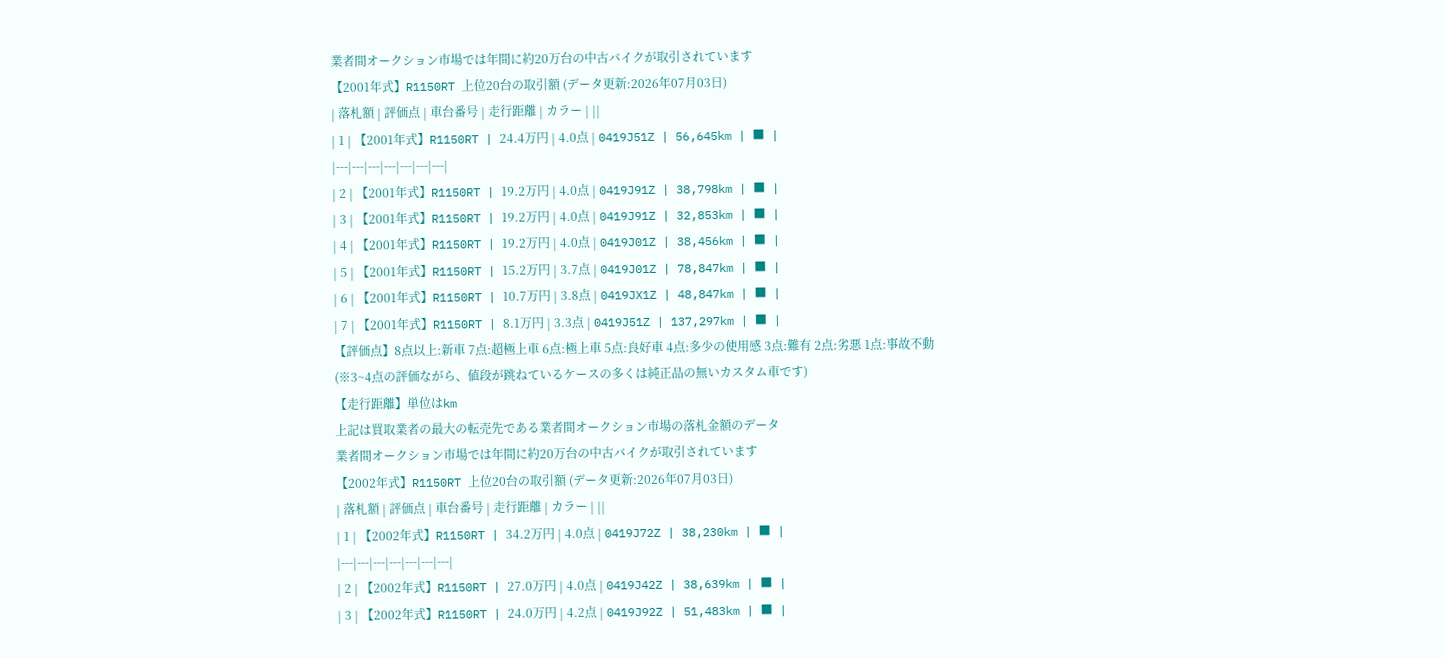業者間オークション市場では年間に約20万台の中古バイクが取引されています
【2001年式】R1150RT 上位20台の取引額 (データ更新:2026年07月03日)
| 落札額 | 評価点 | 車台番号 | 走行距離 | カラー | ||
| 1 | 【2001年式】R1150RT | 24.4万円 | 4.0点 | 0419J51Z | 56,645km | ■ |
|---|---|---|---|---|---|---|
| 2 | 【2001年式】R1150RT | 19.2万円 | 4.0点 | 0419J91Z | 38,798km | ■ |
| 3 | 【2001年式】R1150RT | 19.2万円 | 4.0点 | 0419J91Z | 32,853km | ■ |
| 4 | 【2001年式】R1150RT | 19.2万円 | 4.0点 | 0419J01Z | 38,456km | ■ |
| 5 | 【2001年式】R1150RT | 15.2万円 | 3.7点 | 0419J01Z | 78,847km | ■ |
| 6 | 【2001年式】R1150RT | 10.7万円 | 3.8点 | 0419JX1Z | 48,847km | ■ |
| 7 | 【2001年式】R1150RT | 8.1万円 | 3.3点 | 0419J51Z | 137,297km | ■ |
【評価点】8点以上:新車 7点:超極上車 6点:極上車 5点:良好車 4点:多少の使用感 3点:難有 2点:劣悪 1点:事故不動
(※3~4点の評価ながら、値段が跳ねているケースの多くは純正品の無いカスタム車です)
【走行距離】単位はkm
上記は買取業者の最大の転売先である業者間オークション市場の落札金額のデータ
業者間オークション市場では年間に約20万台の中古バイクが取引されています
【2002年式】R1150RT 上位20台の取引額 (データ更新:2026年07月03日)
| 落札額 | 評価点 | 車台番号 | 走行距離 | カラー | ||
| 1 | 【2002年式】R1150RT | 34.2万円 | 4.0点 | 0419J72Z | 38,230km | ■ |
|---|---|---|---|---|---|---|
| 2 | 【2002年式】R1150RT | 27.0万円 | 4.0点 | 0419J42Z | 38,639km | ■ |
| 3 | 【2002年式】R1150RT | 24.0万円 | 4.2点 | 0419J92Z | 51,483km | ■ |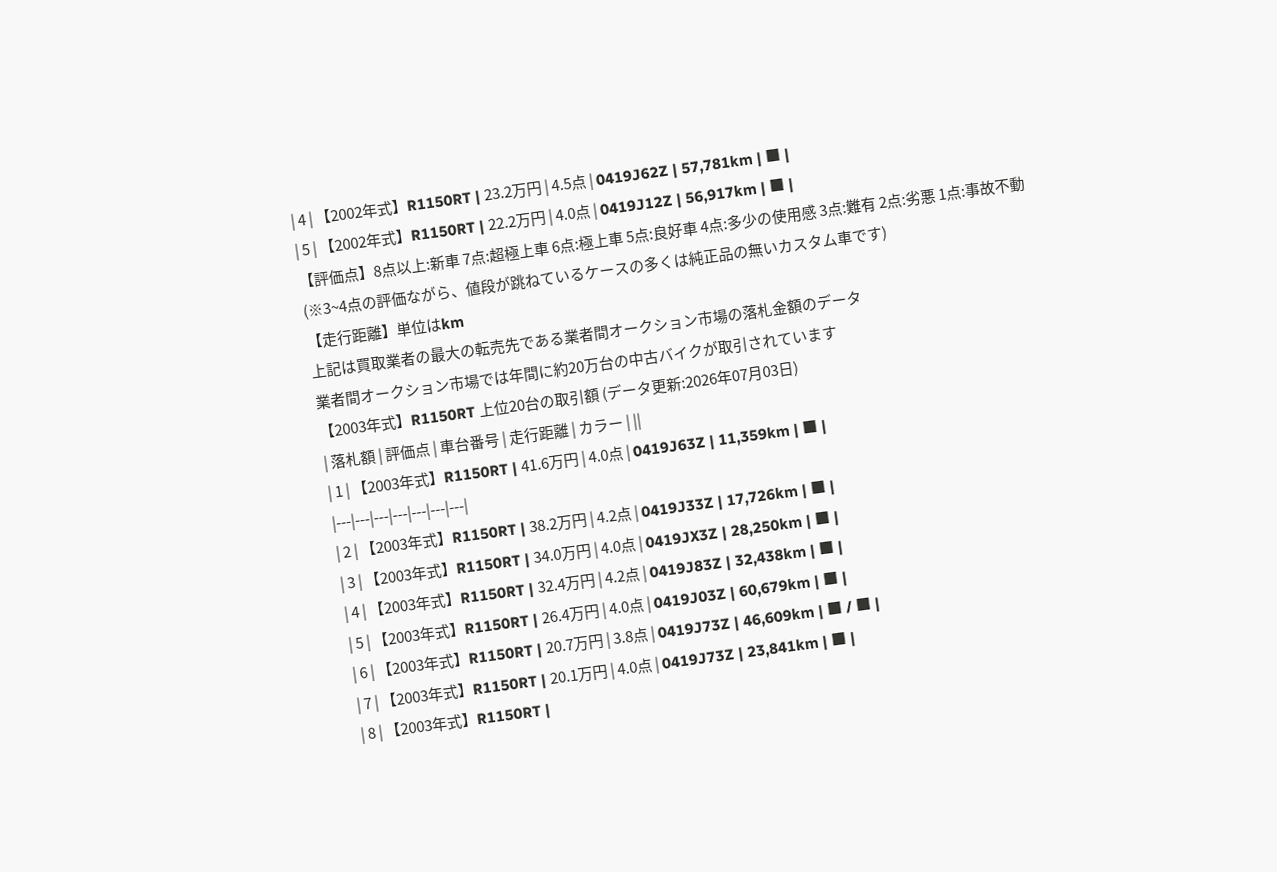| 4 | 【2002年式】R1150RT | 23.2万円 | 4.5点 | 0419J62Z | 57,781km | ■ |
| 5 | 【2002年式】R1150RT | 22.2万円 | 4.0点 | 0419J12Z | 56,917km | ■ |
【評価点】8点以上:新車 7点:超極上車 6点:極上車 5点:良好車 4点:多少の使用感 3点:難有 2点:劣悪 1点:事故不動
(※3~4点の評価ながら、値段が跳ねているケースの多くは純正品の無いカスタム車です)
【走行距離】単位はkm
上記は買取業者の最大の転売先である業者間オークション市場の落札金額のデータ
業者間オークション市場では年間に約20万台の中古バイクが取引されています
【2003年式】R1150RT 上位20台の取引額 (データ更新:2026年07月03日)
| 落札額 | 評価点 | 車台番号 | 走行距離 | カラー | ||
| 1 | 【2003年式】R1150RT | 41.6万円 | 4.0点 | 0419J63Z | 11,359km | ■ |
|---|---|---|---|---|---|---|
| 2 | 【2003年式】R1150RT | 38.2万円 | 4.2点 | 0419J33Z | 17,726km | ■ |
| 3 | 【2003年式】R1150RT | 34.0万円 | 4.0点 | 0419JX3Z | 28,250km | ■ |
| 4 | 【2003年式】R1150RT | 32.4万円 | 4.2点 | 0419J83Z | 32,438km | ■ |
| 5 | 【2003年式】R1150RT | 26.4万円 | 4.0点 | 0419J03Z | 60,679km | ■ |
| 6 | 【2003年式】R1150RT | 20.7万円 | 3.8点 | 0419J73Z | 46,609km | ■ / ■ |
| 7 | 【2003年式】R1150RT | 20.1万円 | 4.0点 | 0419J73Z | 23,841km | ■ |
| 8 | 【2003年式】R1150RT |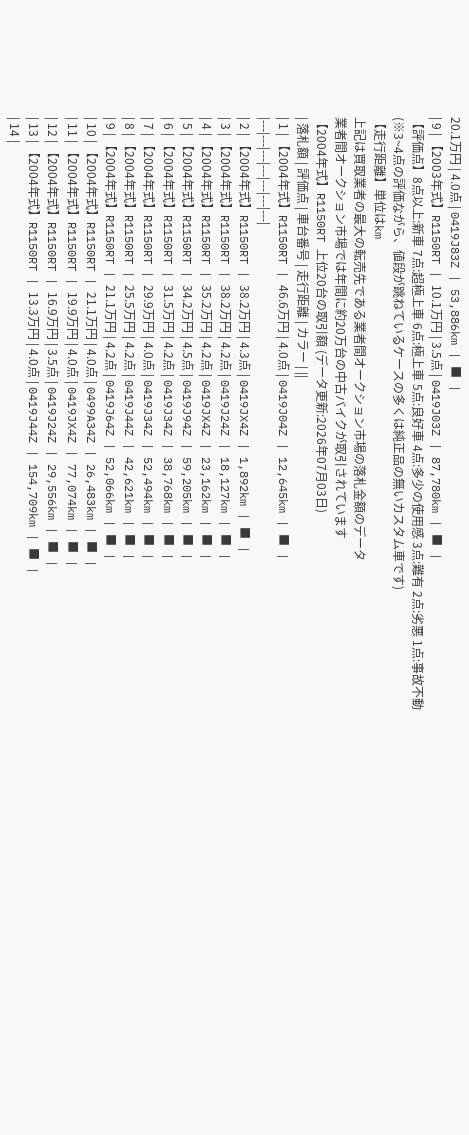20.1万円 | 4.0点 | 0419J83Z | 53,886km | ■ |
| 9 | 【2003年式】R1150RT | 10.1万円 | 3.5点 | 0419J03Z | 87,780km | ■ |
【評価点】8点以上:新車 7点:超極上車 6点:極上車 5点:良好車 4点:多少の使用感 3点:難有 2点:劣悪 1点:事故不動
(※3~4点の評価ながら、値段が跳ねているケースの多くは純正品の無いカスタム車です)
【走行距離】単位はkm
上記は買取業者の最大の転売先である業者間オークション市場の落札金額のデータ
業者間オークション市場では年間に約20万台の中古バイクが取引されています
【2004年式】R1150RT 上位20台の取引額 (データ更新:2026年07月03日)
| 落札額 | 評価点 | 車台番号 | 走行距離 | カラー | ||
| 1 | 【2004年式】R1150RT | 46.6万円 | 4.0点 | 0419J04Z | 12,645km | ■ |
|---|---|---|---|---|---|---|
| 2 | 【2004年式】R1150RT | 38.2万円 | 4.3点 | 0419JX4Z | 1,892km | ■ |
| 3 | 【2004年式】R1150RT | 38.2万円 | 4.2点 | 0419J24Z | 18,127km | ■ |
| 4 | 【2004年式】R1150RT | 35.2万円 | 4.2点 | 0419JX4Z | 23,162km | ■ |
| 5 | 【2004年式】R1150RT | 34.2万円 | 4.5点 | 0419J94Z | 59,205km | ■ |
| 6 | 【2004年式】R1150RT | 31.5万円 | 4.2点 | 0419J34Z | 38,768km | ■ |
| 7 | 【2004年式】R1150RT | 29.9万円 | 4.0点 | 0419J34Z | 52,494km | ■ |
| 8 | 【2004年式】R1150RT | 25.5万円 | 4.2点 | 0419J44Z | 42,621km | ■ |
| 9 | 【2004年式】R1150RT | 21.1万円 | 4.2点 | 0419J64Z | 52,066km | ■ |
| 10 | 【2004年式】R1150RT | 21.1万円 | 4.0点 | 0499A34Z | 26,483km | ■ |
| 11 | 【2004年式】R1150RT | 19.9万円 | 4.0点 | 0419JX4Z | 77,074km | ■ |
| 12 | 【2004年式】R1150RT | 16.9万円 | 3.5点 | 0419J24Z | 29,556km | ■ |
| 13 | 【2004年式】R1150RT | 13.3万円 | 4.0点 | 0419J44Z | 154,709km | ■ |
| 14 |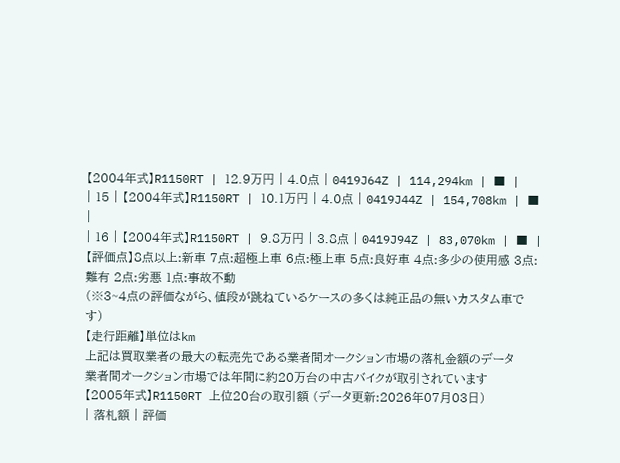【2004年式】R1150RT | 12.9万円 | 4.0点 | 0419J64Z | 114,294km | ■ |
| 15 | 【2004年式】R1150RT | 10.1万円 | 4.0点 | 0419J44Z | 154,708km | ■ |
| 16 | 【2004年式】R1150RT | 9.8万円 | 3.8点 | 0419J94Z | 83,070km | ■ |
【評価点】8点以上:新車 7点:超極上車 6点:極上車 5点:良好車 4点:多少の使用感 3点:難有 2点:劣悪 1点:事故不動
(※3~4点の評価ながら、値段が跳ねているケースの多くは純正品の無いカスタム車です)
【走行距離】単位はkm
上記は買取業者の最大の転売先である業者間オークション市場の落札金額のデータ
業者間オークション市場では年間に約20万台の中古バイクが取引されています
【2005年式】R1150RT 上位20台の取引額 (データ更新:2026年07月03日)
| 落札額 | 評価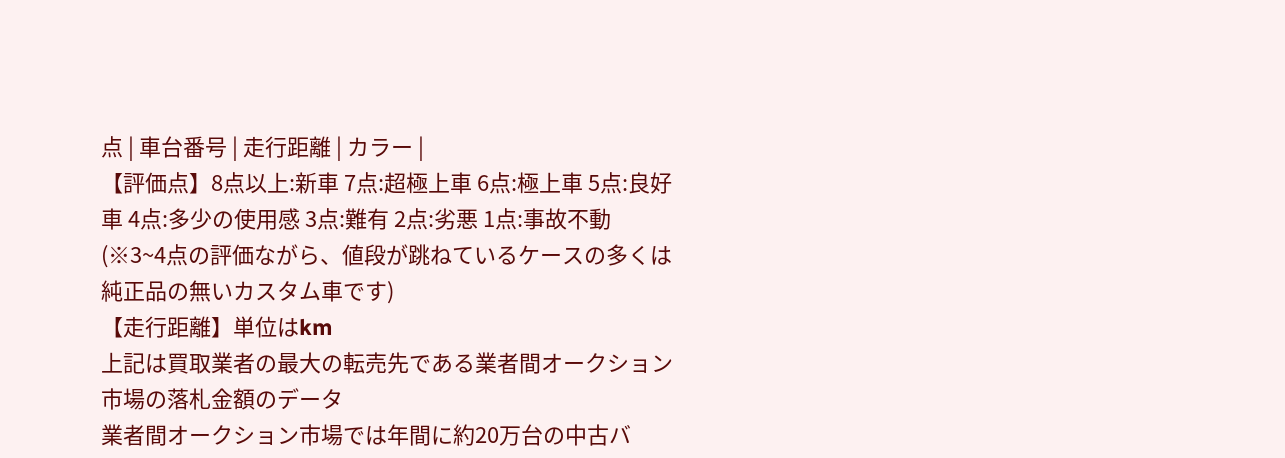点 | 車台番号 | 走行距離 | カラー |
【評価点】8点以上:新車 7点:超極上車 6点:極上車 5点:良好車 4点:多少の使用感 3点:難有 2点:劣悪 1点:事故不動
(※3~4点の評価ながら、値段が跳ねているケースの多くは純正品の無いカスタム車です)
【走行距離】単位はkm
上記は買取業者の最大の転売先である業者間オークション市場の落札金額のデータ
業者間オークション市場では年間に約20万台の中古バ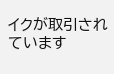イクが取引されています